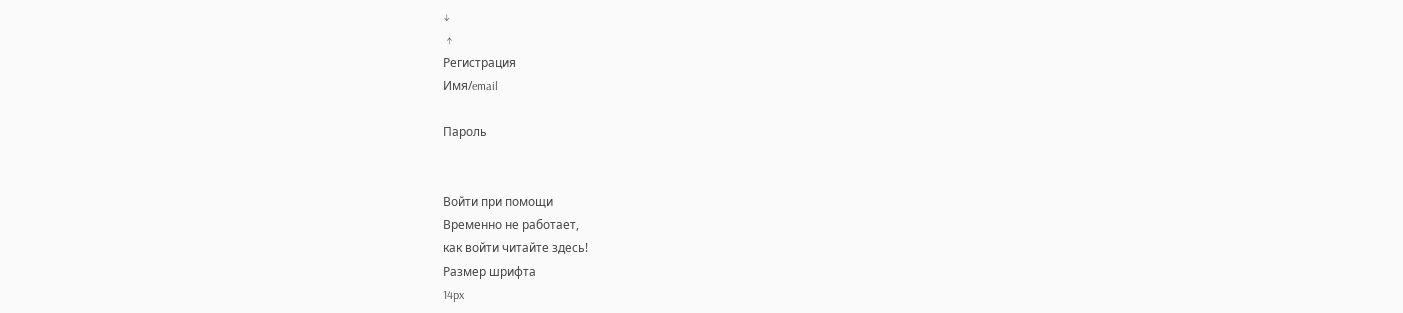↓
 ↑
Регистрация
Имя/email

Пароль


Войти при помощи
Временно не работает,
как войти читайте здесь!
Размер шрифта
14px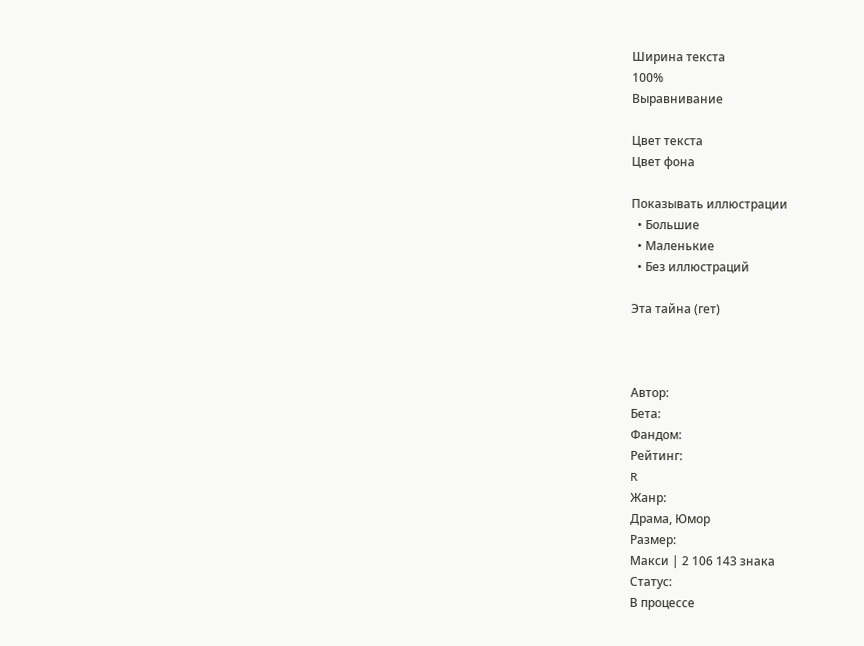Ширина текста
100%
Выравнивание

Цвет текста
Цвет фона

Показывать иллюстрации
  • Большие
  • Маленькие
  • Без иллюстраций

Эта тайна (гет)



Автор:
Бета:
Фандом:
Рейтинг:
R
Жанр:
Драма, Юмор
Размер:
Макси | 2 106 143 знака
Статус:
В процессе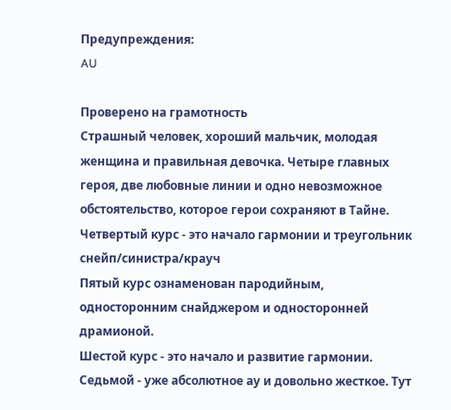Предупреждения:
AU

Проверено на грамотность
Страшный человек, хороший мальчик, молодая женщина и правильная девочка. Четыре главных героя, две любовные линии и одно невозможное обстоятельство, которое герои сохраняют в Тайне.
Четвертый курс - это начало гармонии и треугольник снейп/синистра/крауч
Пятый курс ознаменован пародийным, односторонним снайджером и односторонней драмионой.
Шестой курс - это начало и развитие гармонии.
Седьмой - уже абсолютное ау и довольно жесткое. Тут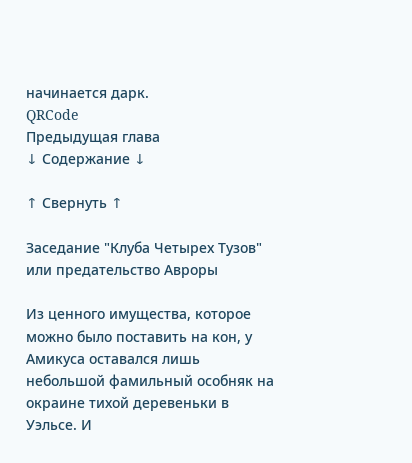начинается дарк.
QRCode
Предыдущая глава
↓ Содержание ↓

↑ Свернуть ↑

Заседание "Клуба Четырех Тузов" или предательство Авроры

Из ценного имущества, которое можно было поставить на кон, у Амикуса оставался лишь небольшой фамильный особняк на окраине тихой деревеньки в Уэльсе. И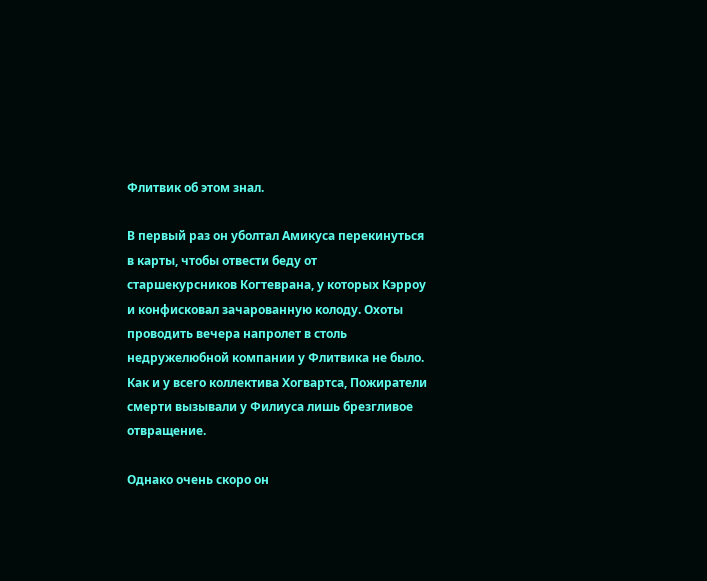Флитвик об этом знал.

В первый раз он уболтал Амикуса перекинуться в карты, чтобы отвести беду от старшекурсников Когтеврана, у которых Кэрроу и конфисковал зачарованную колоду. Охоты проводить вечера напролет в столь недружелюбной компании у Флитвика не было. Как и у всего коллектива Хогвартса, Пожиратели смерти вызывали у Филиуса лишь брезгливое отвращение.

Однако очень скоро он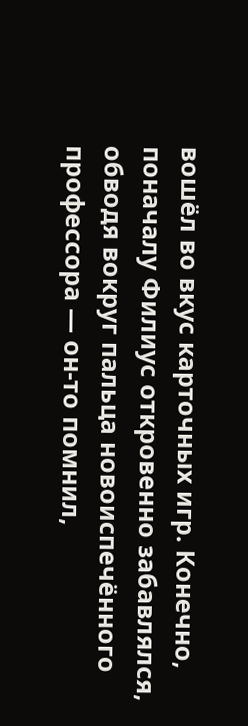вошёл во вкус карточных игр. Конечно, поначалу Филиус откровенно забавлялся, обводя вокруг пальца новоиспечённого профессора — он-то помнил,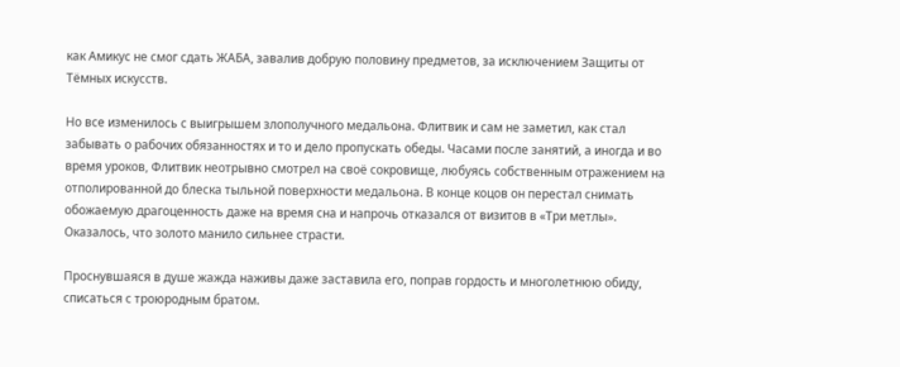как Амикус не смог сдать ЖАБА, завалив добрую половину предметов, за исключением Защиты от Тёмных искусств.

Но все изменилось с выигрышем злополучного медальона. Флитвик и сам не заметил, как стал забывать о рабочих обязанностях и то и дело пропускать обеды. Часами после занятий, а иногда и во время уроков, Флитвик неотрывно смотрел на своё сокровище, любуясь собственным отражением на отполированной до блеска тыльной поверхности медальона. В конце коцов он перестал снимать обожаемую драгоценность даже на время сна и напрочь отказался от визитов в «Три метлы». Оказалось, что золото манило сильнее страсти.

Проснувшаяся в душе жажда наживы даже заставила его, поправ гордость и многолетнюю обиду, списаться с троюродным братом.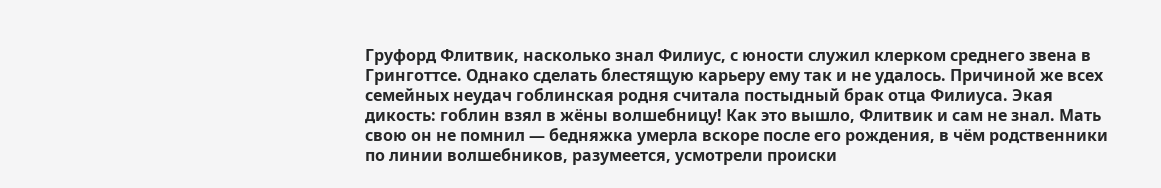Груфорд Флитвик, насколько знал Филиус, с юности служил клерком среднего звена в Гринготтсе. Однако сделать блестящую карьеру ему так и не удалось. Причиной же всех семейных неудач гоблинская родня считала постыдный брак отца Филиуса. Экая дикость: гоблин взял в жёны волшебницу! Как это вышло, Флитвик и сам не знал. Мать свою он не помнил — бедняжка умерла вскоре после его рождения, в чём родственники по линии волшебников, разумеется, усмотрели происки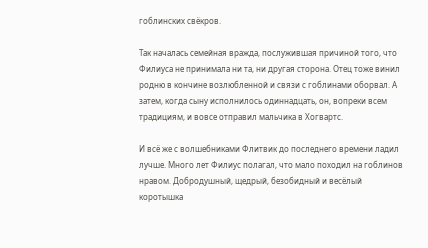гоблинских свёкров.

Так началась семейная вражда, послужившая причиной того, что Филиуса не принимала ни та, ни другая сторона. Отец тоже винил родню в кончине возлюбленной и связи с гоблинами оборвал. А затем, когда сыну исполнилось одиннадцать, он, вопреки всем традициям, и вовсе отправил мальчика в Хогвартс.

И всё же с волшебниками Флитвик до последнего времени ладил лучше. Много лет Филиус полагал, что мало походил на гоблинов нравом. Добродушный, щедрый, безобидный и весёлый коротышка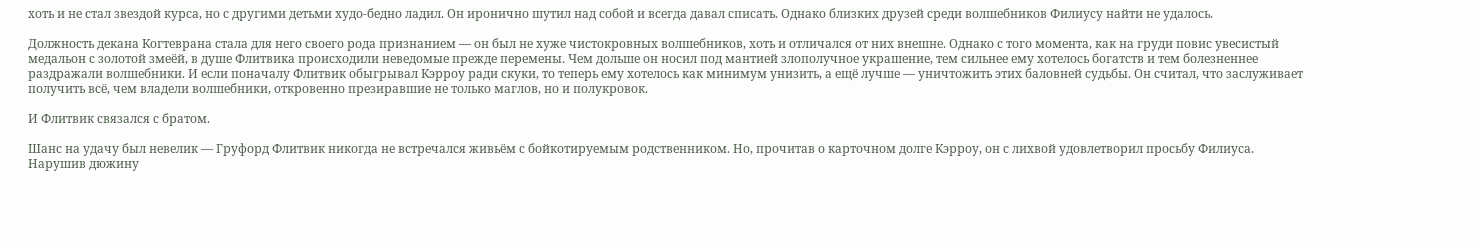хоть и не стал звездой курса, но с другими детьми худо-бедно ладил. Он иронично шутил над собой и всегда давал списать. Однако близких друзей среди волшебников Филиусу найти не удалось.

Должность декана Когтеврана стала для него своего рода признанием — он был не хуже чистокровных волшебников, хоть и отличался от них внешне. Однако с того момента, как на груди повис увесистый медальон с золотой змеёй, в душе Флитвика происходили неведомые прежде перемены. Чем дольше он носил под мантией злополучное украшение, тем сильнее ему хотелось богатств и тем болезненнее раздражали волшебники. И если поначалу Флитвик обыгрывал Кэрроу ради скуки, то теперь ему хотелось как минимум унизить, а ещё лучше — уничтожить этих баловней судьбы. Он считал, что заслуживает получить всё, чем владели волшебники, откровенно презиравшие не только маглов, но и полукровок.

И Флитвик связался с братом.

Шанс на удачу был невелик — Груфорд Флитвик никогда не встречался живьём с бойкотируемым родственником. Но, прочитав о карточном долге Кэрроу, он с лихвой удовлетворил просьбу Филиуса. Нарушив дюжину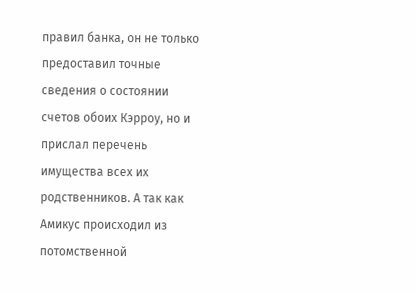правил банка, он не только предоставил точные сведения о состоянии счетов обоих Кэрроу, но и прислал перечень имущества всех их родственников. А так как Амикус происходил из потомственной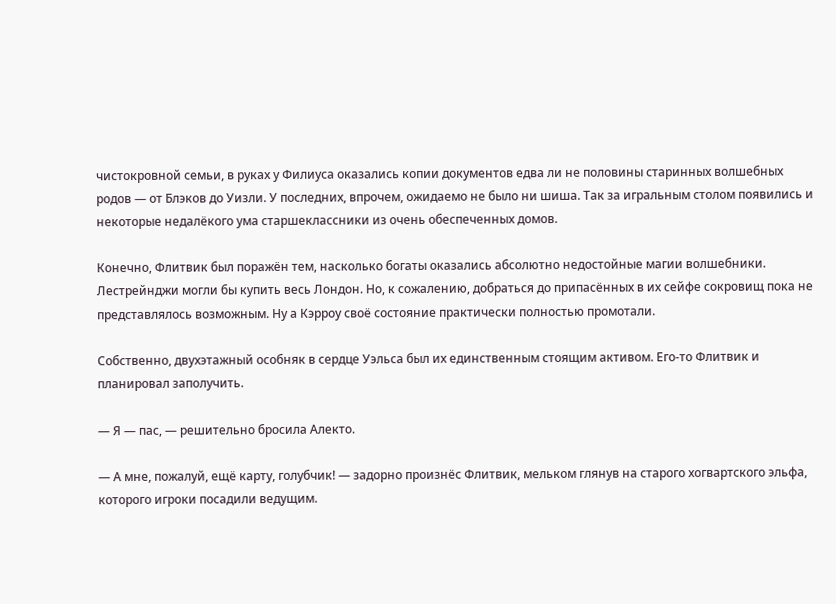чистокровной семьи, в руках у Филиуса оказались копии документов едва ли не половины старинных волшебных родов — от Блэков до Уизли. У последних, впрочем, ожидаемо не было ни шиша. Так за игральным столом появились и некоторые недалёкого ума старшеклассники из очень обеспеченных домов.

Конечно, Флитвик был поражён тем, насколько богаты оказались абсолютно недостойные магии волшебники. Лестрейнджи могли бы купить весь Лондон. Но, к сожалению, добраться до припасённых в их сейфе сокровищ пока не представлялось возможным. Ну а Кэрроу своё состояние практически полностью промотали.

Собственно, двухэтажный особняк в сердце Уэльса был их единственным стоящим активом. Его-то Флитвик и планировал заполучить.

— Я — пас, — решительно бросила Алекто.

— А мне, пожалуй, ещё карту, голубчик! — задорно произнёс Флитвик, мельком глянув на старого хогвартского эльфа, которого игроки посадили ведущим.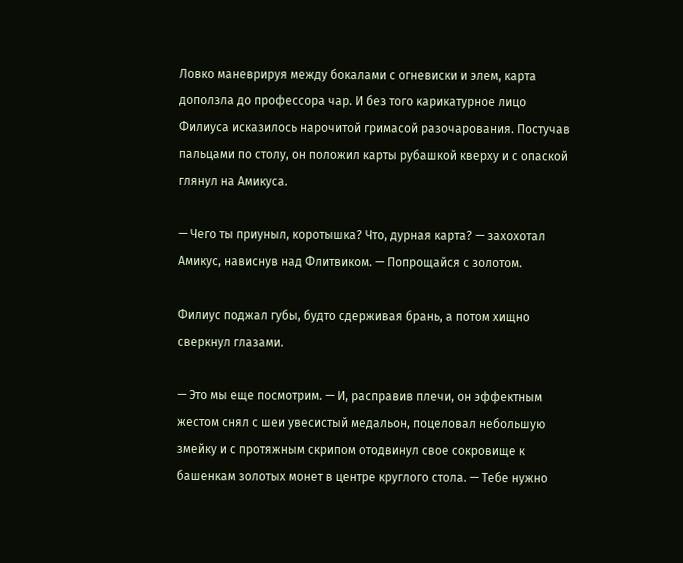Ловко маневрируя между бокалами с огневиски и элем, карта доползла до профессора чар. И без того карикатурное лицо Филиуса исказилось нарочитой гримасой разочарования. Постучав пальцами по столу, он положил карты рубашкой кверху и с опаской глянул на Амикуса.

— Чего ты приуныл, коротышка? Что, дурная карта? — захохотал Амикус, нависнув над Флитвиком. — Попрощайся с золотом.

Филиус поджал губы, будто сдерживая брань, а потом хищно сверкнул глазами.

— Это мы еще посмотрим. — И, расправив плечи, он эффектным жестом снял с шеи увесистый медальон, поцеловал небольшую змейку и с протяжным скрипом отодвинул свое сокровище к башенкам золотых монет в центре круглого стола. — Тебе нужно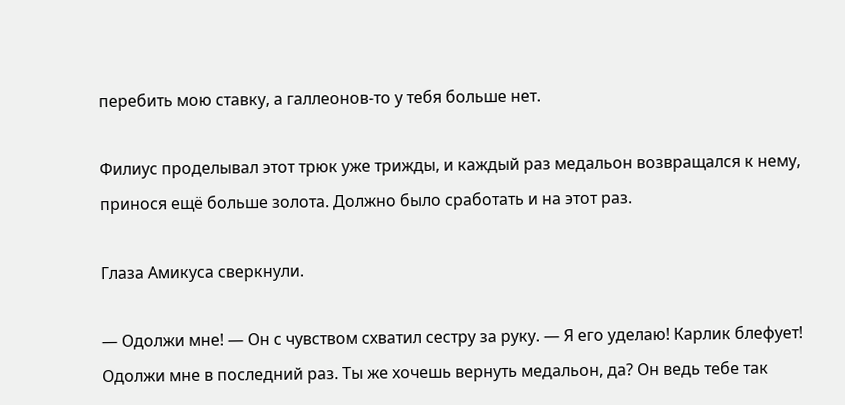перебить мою ставку, а галлеонов-то у тебя больше нет.

Филиус проделывал этот трюк уже трижды, и каждый раз медальон возвращался к нему, принося ещё больше золота. Должно было сработать и на этот раз.

Глаза Амикуса сверкнули.

— Одолжи мне! — Он с чувством схватил сестру за руку. — Я его уделаю! Карлик блефует! Одолжи мне в последний раз. Ты же хочешь вернуть медальон, да? Он ведь тебе так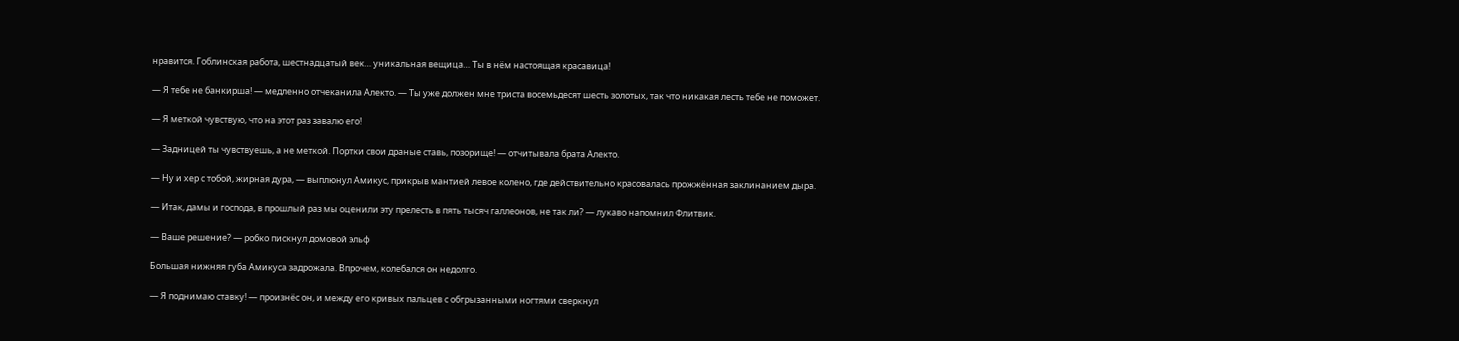нравится. Гоблинская работа, шестнадцатый век… уникальная вещица… Ты в нём настоящая красавица!

— Я тебе не банкирша! — медленно отчеканила Алекто. — Ты уже должен мне триста восемьдесят шесть золотых, так что никакая лесть тебе не поможет.

— Я меткой чувствую, что на этот раз завалю его!

— Задницей ты чувствуешь, а не меткой. Портки свои драные ставь, позорище! — отчитывала брата Алекто.

— Ну и хер с тобой, жирная дура, — выплюнул Амикус, прикрыв мантией левое колено, где действительно красовалась прожжённая заклинанием дыра.

— Итак, дамы и господа, в прошлый раз мы оценили эту прелесть в пять тысяч галлеонов, не так ли? — лукаво напомнил Флитвик.

— Ваше решение? — робко пискнул домовой эльф

Большая нижняя губа Амикуса задрожала. Впрочем, колебался он недолго.

— Я поднимаю ставку! — произнёс он, и между его кривых пальцев с обгрызанными ногтями сверкнул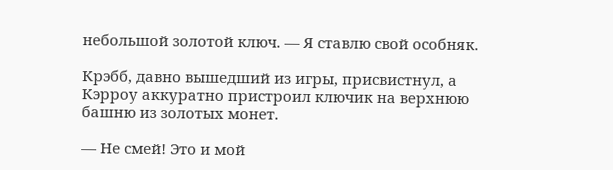небольшой золотой ключ. — Я ставлю свой особняк.

Крэбб, давно вышедший из игры, присвистнул, а Кэрроу аккуратно пристроил ключик на верхнюю башню из золотых монет.

— Не смей! Это и мой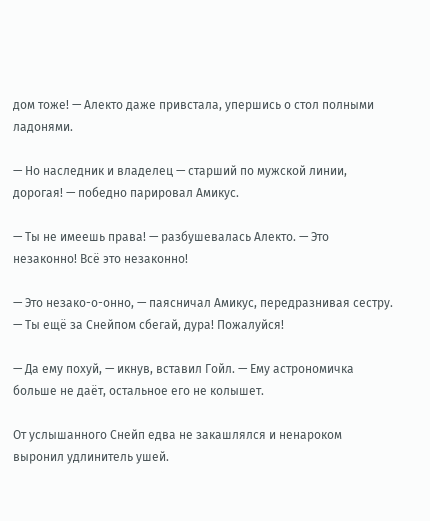дом тоже! — Алекто даже привстала, упершись о стол полными ладонями.

— Но наследник и владелец — старший по мужской линии, дорогая! — победно парировал Амикус.

— Ты не имеешь права! — разбушевалась Алекто. — Это незаконно! Всё это незаконно!

— Это незако-о-онно, — паясничал Амикус, передразнивая сестру. — Ты ещё за Снейпом сбегай, дура! Пожалуйся!

— Да ему похуй, — икнув, вставил Гойл. — Ему астрономичка больше не даёт, остальное его не колышет.

От услышанного Снейп едва не закашлялся и ненароком выронил удлинитель ушей.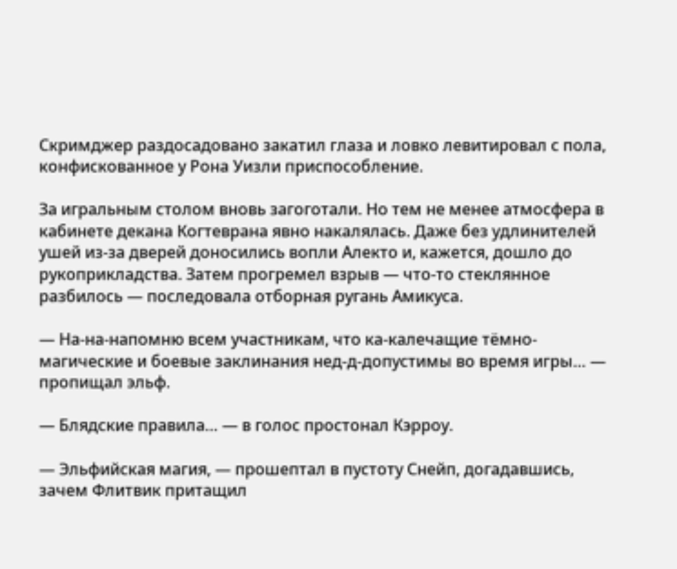Скримджер раздосадовано закатил глаза и ловко левитировал с пола, конфискованное у Рона Уизли приспособление.

За игральным столом вновь загоготали. Но тем не менее атмосфера в кабинете декана Когтеврана явно накалялась. Даже без удлинителей ушей из-за дверей доносились вопли Алекто и, кажется, дошло до рукоприкладства. Затем прогремел взрыв — что-то стеклянное разбилось — последовала отборная ругань Амикуса.

— На-на-напомню всем участникам, что ка-калечащие тёмно-магические и боевые заклинания нед-д-допустимы во время игры… — пропищал эльф.

— Блядские правила… — в голос простонал Кэрроу.

— Эльфийская магия, — прошептал в пустоту Снейп, догадавшись, зачем Флитвик притащил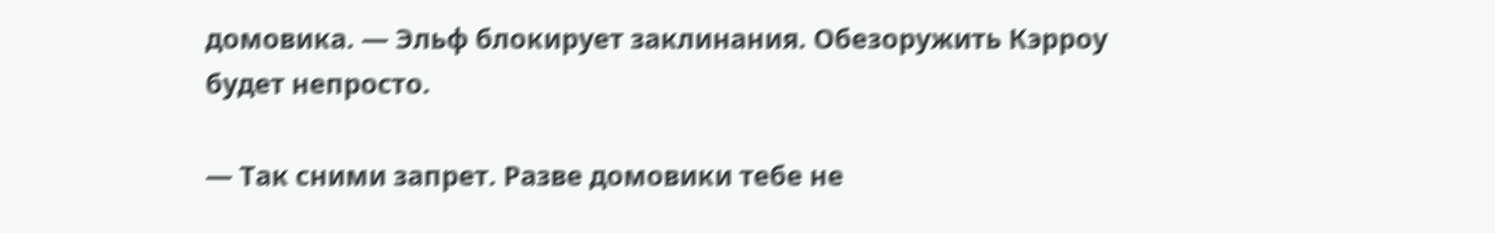домовика. — Эльф блокирует заклинания. Обезоружить Кэрроу будет непросто.

— Так сними запрет. Разве домовики тебе не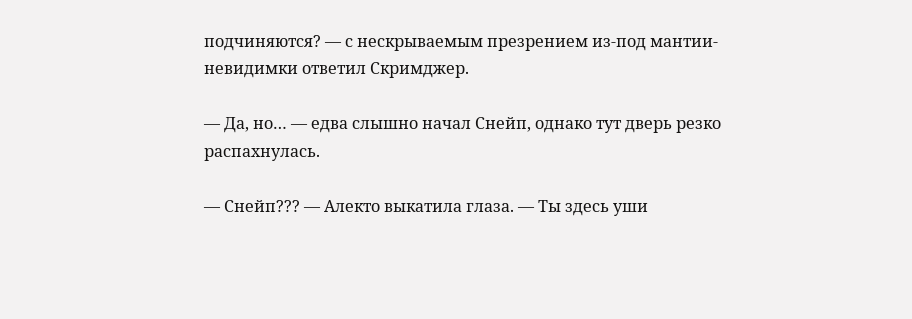подчиняются? — с нескрываемым презрением из-под мантии-невидимки ответил Скримджер.

— Да, но… — едва слышно начал Снейп, однако тут дверь резко распахнулась.

— Снейп??? — Алекто выкатила глаза. — Ты здесь уши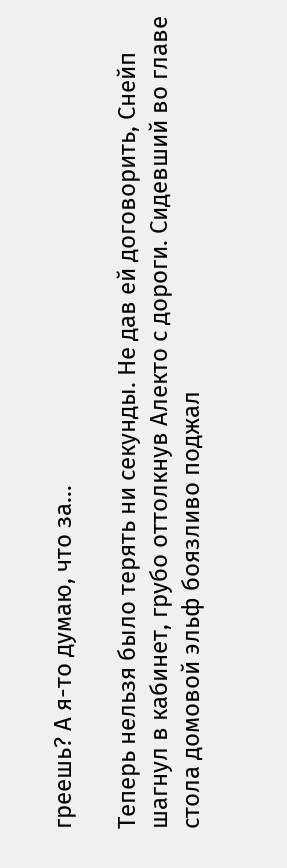греешь? А я-то думаю, что за…

Теперь нельзя было терять ни секунды. Не дав ей договорить, Снейп шагнул в кабинет, грубо оттолкнув Алекто с дороги. Сидевший во главе стола домовой эльф боязливо поджал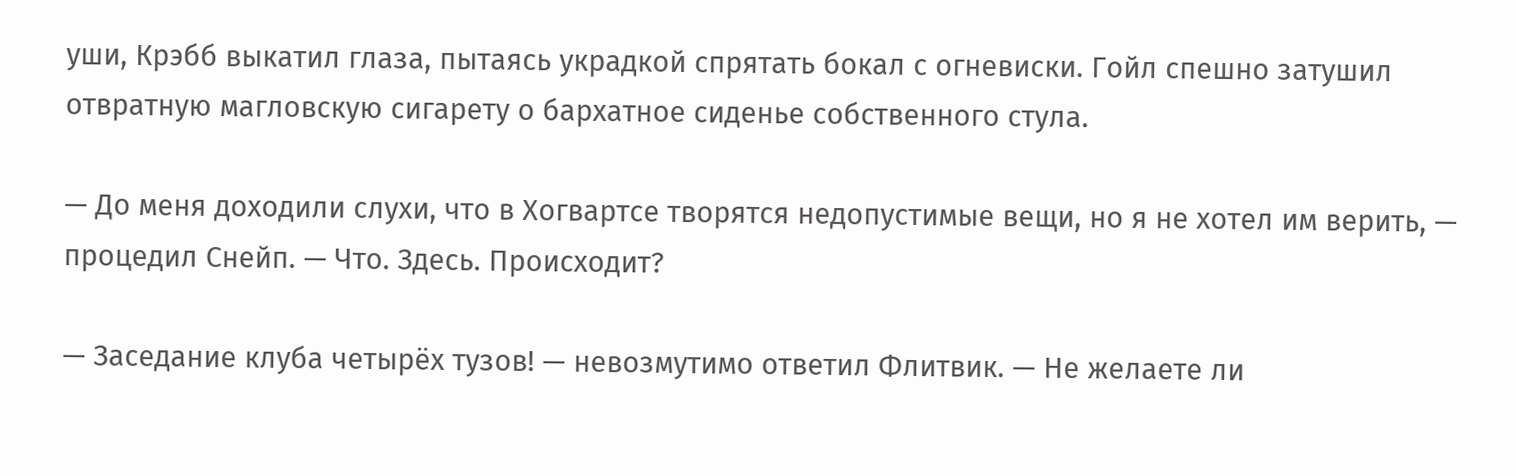уши, Крэбб выкатил глаза, пытаясь украдкой спрятать бокал с огневиски. Гойл спешно затушил отвратную магловскую сигарету о бархатное сиденье собственного стула.

— До меня доходили слухи, что в Хогвартсе творятся недопустимые вещи, но я не хотел им верить, — процедил Снейп. — Что. Здесь. Происходит?

— Заседание клуба четырёх тузов! — невозмутимо ответил Флитвик. — Не желаете ли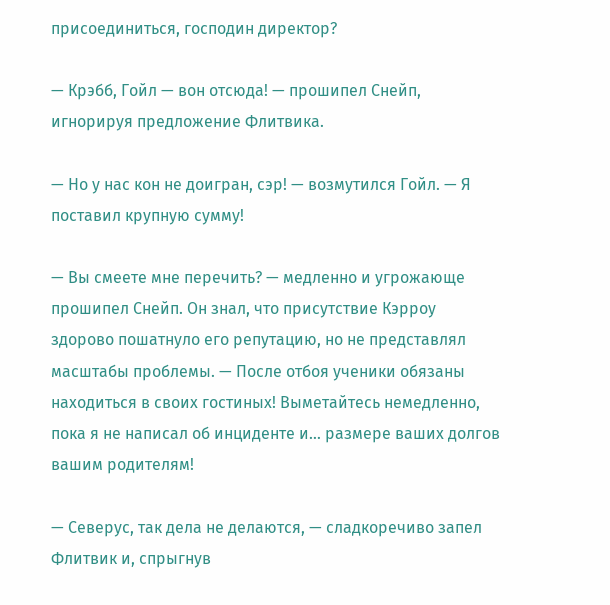присоединиться, господин директор?

— Крэбб, Гойл — вон отсюда! — прошипел Снейп, игнорируя предложение Флитвика.

— Но у нас кон не доигран, сэр! — возмутился Гойл. — Я поставил крупную сумму!

— Вы смеете мне перечить? — медленно и угрожающе прошипел Снейп. Он знал, что присутствие Кэрроу здорово пошатнуло его репутацию, но не представлял масштабы проблемы. — После отбоя ученики обязаны находиться в своих гостиных! Выметайтесь немедленно, пока я не написал об инциденте и… размере ваших долгов вашим родителям!

— Северус, так дела не делаются, — сладкоречиво запел Флитвик и, спрыгнув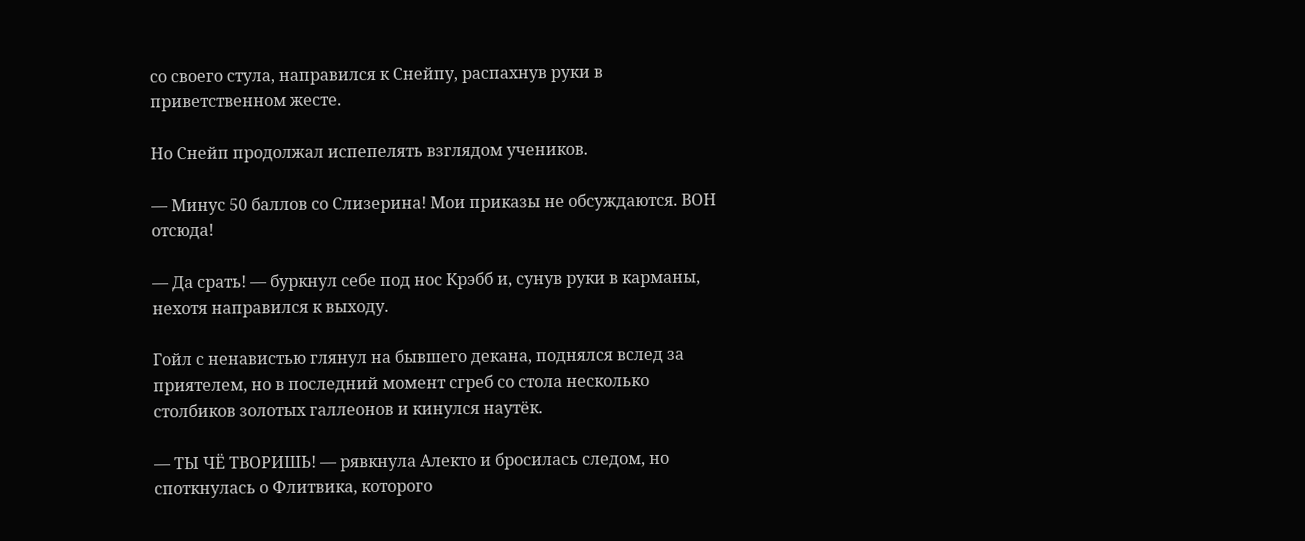со своего стула, направился к Снейпу, распахнув руки в приветственном жесте.

Но Снейп продолжал испепелять взглядом учеников.

— Минус 50 баллов со Слизерина! Мои приказы не обсуждаются. ВОН отсюда!

— Да срать! — буркнул себе под нос Крэбб и, сунув руки в карманы, нехотя направился к выходу.

Гойл с ненавистью глянул на бывшего декана, поднялся вслед за приятелем, но в последний момент сгреб со стола несколько столбиков золотых галлеонов и кинулся наутёк.

— ТЫ ЧЁ ТВОРИШЬ! — рявкнула Алекто и бросилась следом, но споткнулась о Флитвика, которого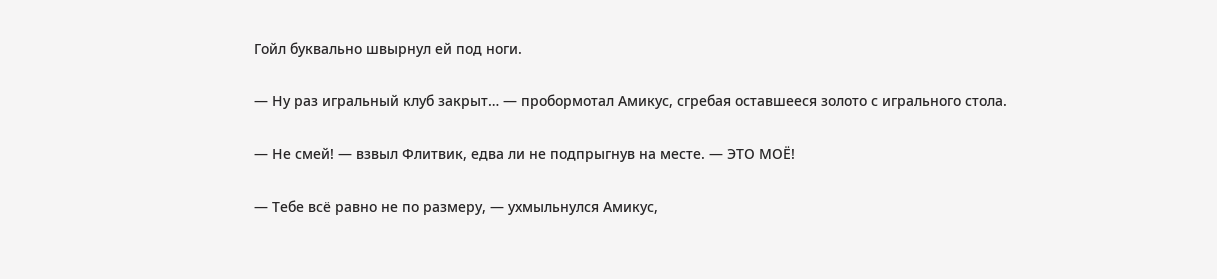Гойл буквально швырнул ей под ноги.

— Ну раз игральный клуб закрыт… — пробормотал Амикус, сгребая оставшееся золото с игрального стола.

— Не смей! — взвыл Флитвик, едва ли не подпрыгнув на месте. — ЭТО МОЁ!

— Тебе всё равно не по размеру, — ухмыльнулся Амикус,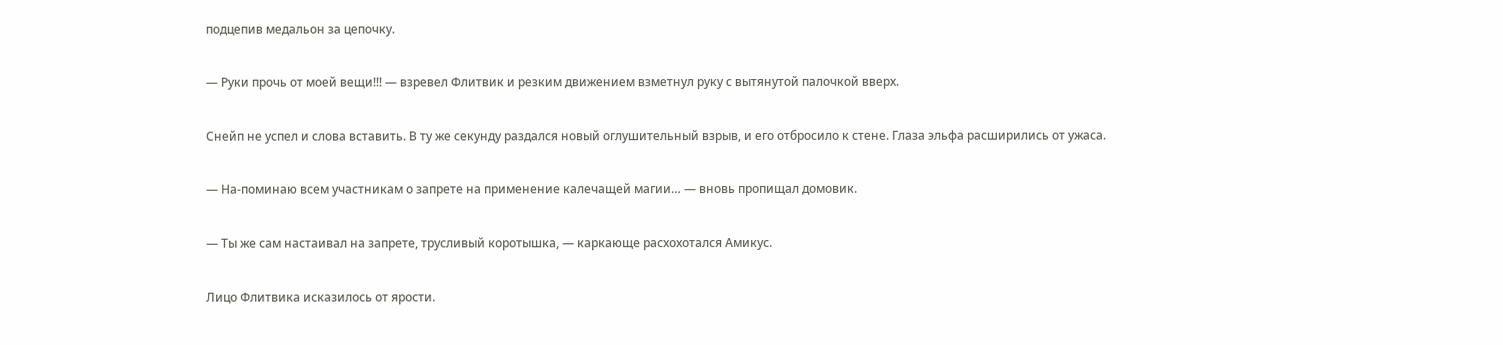подцепив медальон за цепочку.

— Руки прочь от моей вещи!!! — взревел Флитвик и резким движением взметнул руку с вытянутой палочкой вверх.

Снейп не успел и слова вставить. В ту же секунду раздался новый оглушительный взрыв, и его отбросило к стене. Глаза эльфа расширились от ужаса.

— На-поминаю всем участникам о запрете на применение калечащей магии… — вновь пропищал домовик.

— Ты же сам настаивал на запрете, трусливый коротышка, — каркающе расхохотался Амикус.

Лицо Флитвика исказилось от ярости.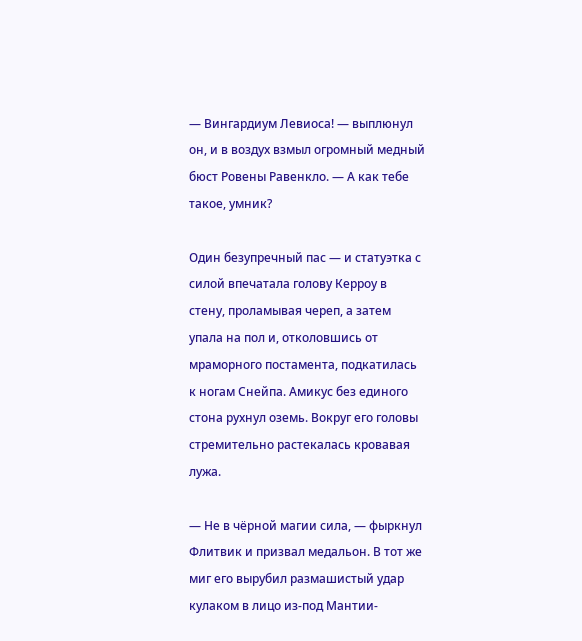— Вингардиум Левиоса! — выплюнул он, и в воздух взмыл огромный медный бюст Ровены Равенкло. — А как тебе такое, умник?

Один безупречный пас — и статуэтка с силой впечатала голову Керроу в стену, проламывая череп, а затем упала на пол и, отколовшись от мраморного постамента, подкатилась к ногам Снейпа. Амикус без единого стона рухнул оземь. Вокруг его головы стремительно растекалась кровавая лужа.

— Не в чёрной магии сила, — фыркнул Флитвик и призвал медальон. В тот же миг его вырубил размашистый удар кулаком в лицо из-под Мантии-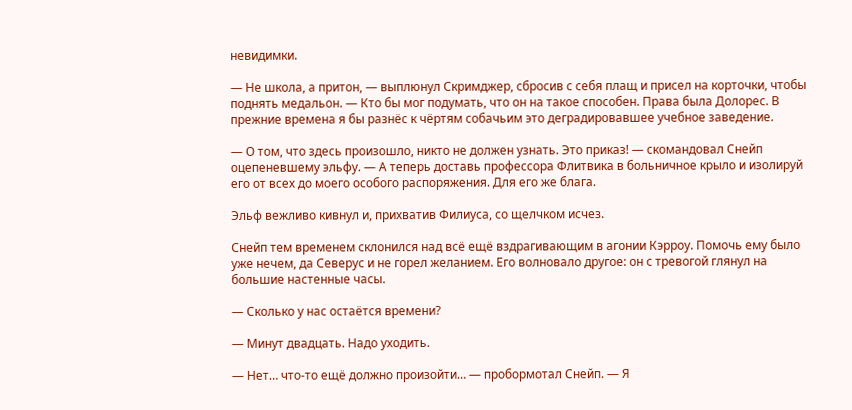невидимки.

— Не школа, а притон, — выплюнул Скримджер, сбросив с себя плащ и присел на корточки, чтобы поднять медальон. — Кто бы мог подумать, что он на такое способен. Права была Долорес. В прежние времена я бы разнёс к чёртям собачьим это деградировавшее учебное заведение.

— О том, что здесь произошло, никто не должен узнать. Это приказ! — скомандовал Снейп оцепеневшему эльфу. — А теперь доставь профессора Флитвика в больничное крыло и изолируй его от всех до моего особого распоряжения. Для его же блага.

Эльф вежливо кивнул и, прихватив Филиуса, со щелчком исчез.

Снейп тем временем склонился над всё ещё вздрагивающим в агонии Кэрроу. Помочь ему было уже нечем, да Северус и не горел желанием. Его волновало другое: он с тревогой глянул на большие настенные часы.

— Сколько у нас остаётся времени?

— Минут двадцать. Надо уходить.

— Нет… что-то ещё должно произойти… — пробормотал Снейп. — Я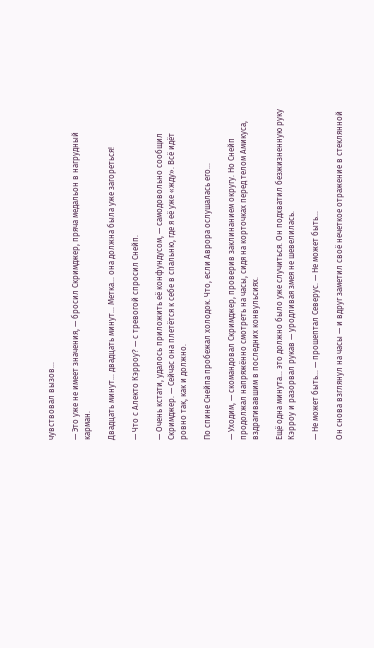чувствовал вызов…

— Это уже не имеет значения, — бросил Скримджер, пряча медальон в нагрудный карман.

Двадцать минут… двадцать минут… Метка… она должна была уже загореться!

— Что с Алекто Кэрроу? — с тревогой спросил Снейп.

— Очень кстати, удалось приложить её конфундусом, — самодовольно сообщил Скримджер. — Сейчас она плетётся к себе в спальню, где я её уже «жду». Всё идёт ровно так, как и должно.

По спине Снейпа пробежал холодок. Что, если Аврора ослушалась его…

— Уходим, — скомандовал Скримджер, проверив заклинанием округу. Но Снейп продолжал напряжённо смотреть на часы, сидя на корточках перед телом Амикуса, вздрагивавшим в последних конвульсиях.

Ещё одна минута… это должно было уже случиться. Он подхватил безжизненную руку Кэрроу и разорвал рукав — уродливая змея не шевелилась.

— Не может быть… — прошептал Северус. — Не может быть…

Он снова взглянул на часы — и вдруг заметил своё нечеткое отражение в стеклянной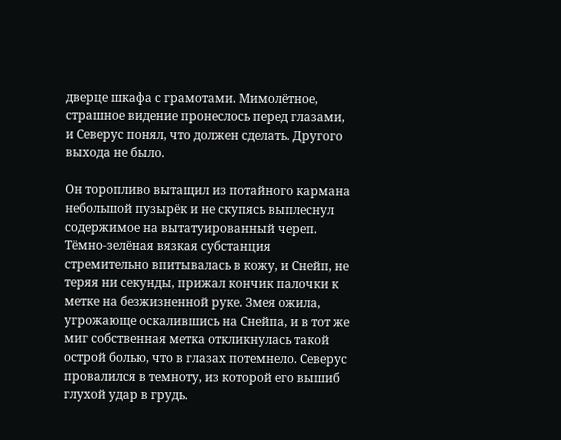дверце шкафа с грамотами. Мимолётное, страшное видение пронеслось перед глазами, и Северус понял, что должен сделать. Другого выхода не было.

Он торопливо вытащил из потайного кармана небольшой пузырёк и не скупясь выплеснул содержимое на вытатуированный череп. Тёмно-зелёная вязкая субстанция стремительно впитывалась в кожу, и Снейп, не теряя ни секунды, прижал кончик палочки к метке на безжизненной руке. Змея ожила, угрожающе оскалившись на Снейпа, и в тот же миг собственная метка откликнулась такой острой болью, что в глазах потемнело. Северус провалился в темноту, из которой его вышиб глухой удар в грудь.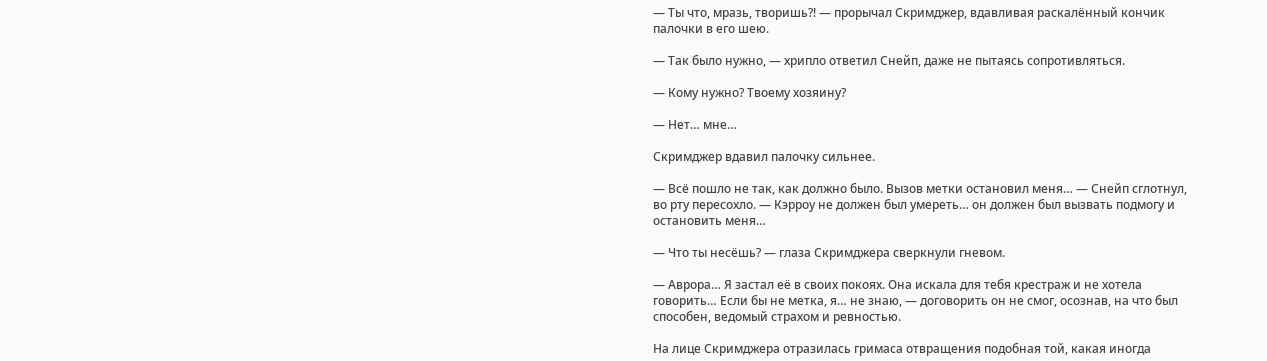— Ты что, мразь, творишь?! — прорычал Скримджер, вдавливая раскалённый кончик палочки в его шею.

— Так было нужно, — хрипло ответил Снейп, даже не пытаясь сопротивляться.

— Кому нужно? Твоему хозяину?

— Нет… мне…

Скримджер вдавил палочку сильнее.

— Всё пошло не так, как должно было. Вызов метки остановил меня… — Снейп сглотнул, во рту пересохло. — Кэрроу не должен был умереть… он должен был вызвать подмогу и остановить меня…

— Что ты несёшь? — глаза Скримджера сверкнули гневом.

— Аврора… Я застал её в своих покоях. Она искала для тебя крестраж и не хотела говорить… Если бы не метка, я… не знаю, — договорить он не смог, осознав, на что был способен, ведомый страхом и ревностью.

На лице Скримджера отразилась гримаса отвращения подобная той, какая иногда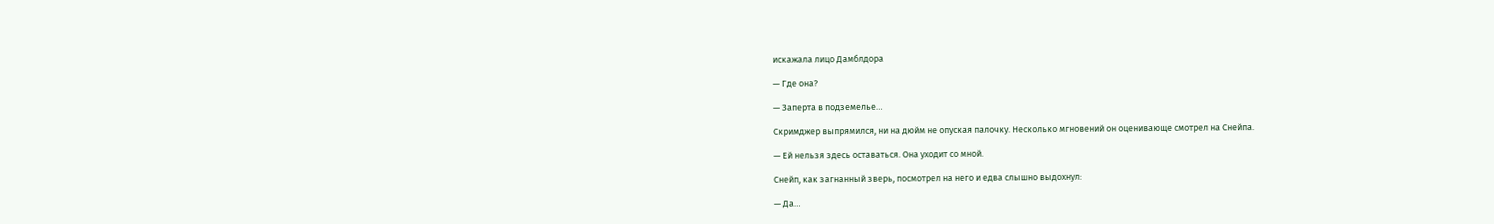искажала лицо Дамблдора

— Где она?

— Заперта в подземелье…

Скримджер выпрямился, ни на дюйм не опуская палочку. Несколько мгновений он оценивающе смотрел на Снейпа.

— Ей нельзя здесь оставаться. Она уходит со мной.

Снейп, как загнанный зверь, посмотрел на него и едва слышно выдохнул:

— Да…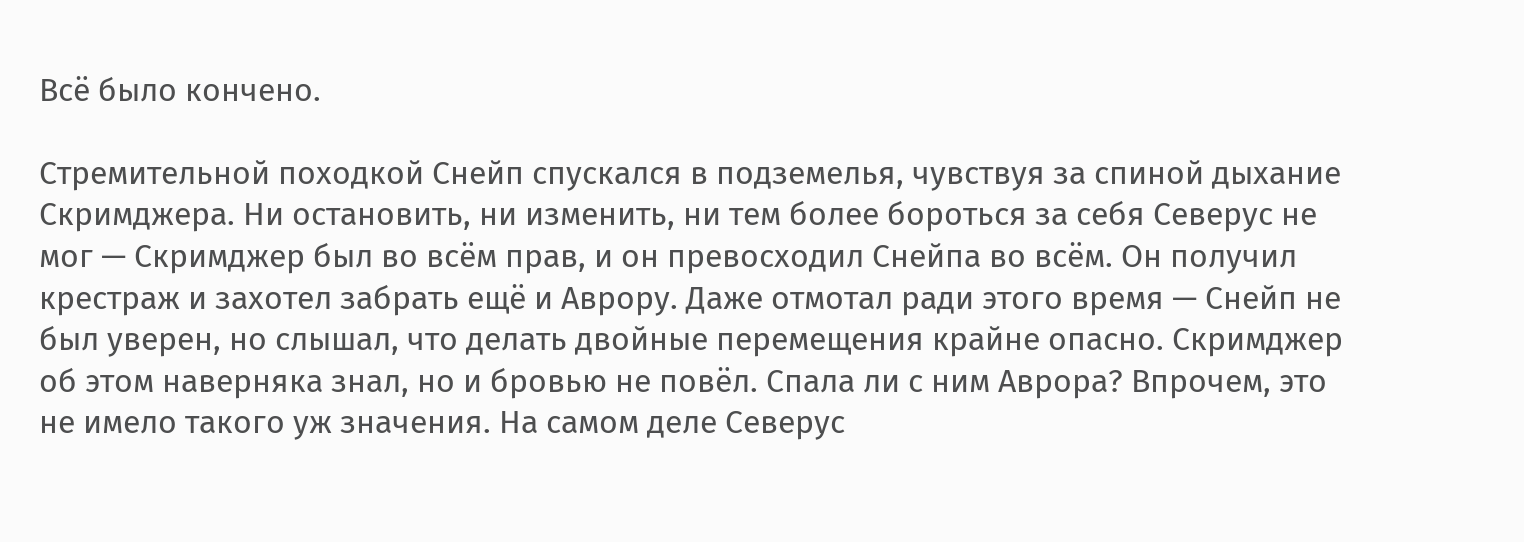Всё было кончено.

Стремительной походкой Снейп спускался в подземелья, чувствуя за спиной дыхание Скримджера. Ни остановить, ни изменить, ни тем более бороться за себя Северус не мог — Скримджер был во всём прав, и он превосходил Снейпа во всём. Он получил крестраж и захотел забрать ещё и Аврору. Даже отмотал ради этого время — Снейп не был уверен, но слышал, что делать двойные перемещения крайне опасно. Скримджер об этом наверняка знал, но и бровью не повёл. Спала ли с ним Аврора? Впрочем, это не имело такого уж значения. На самом деле Северус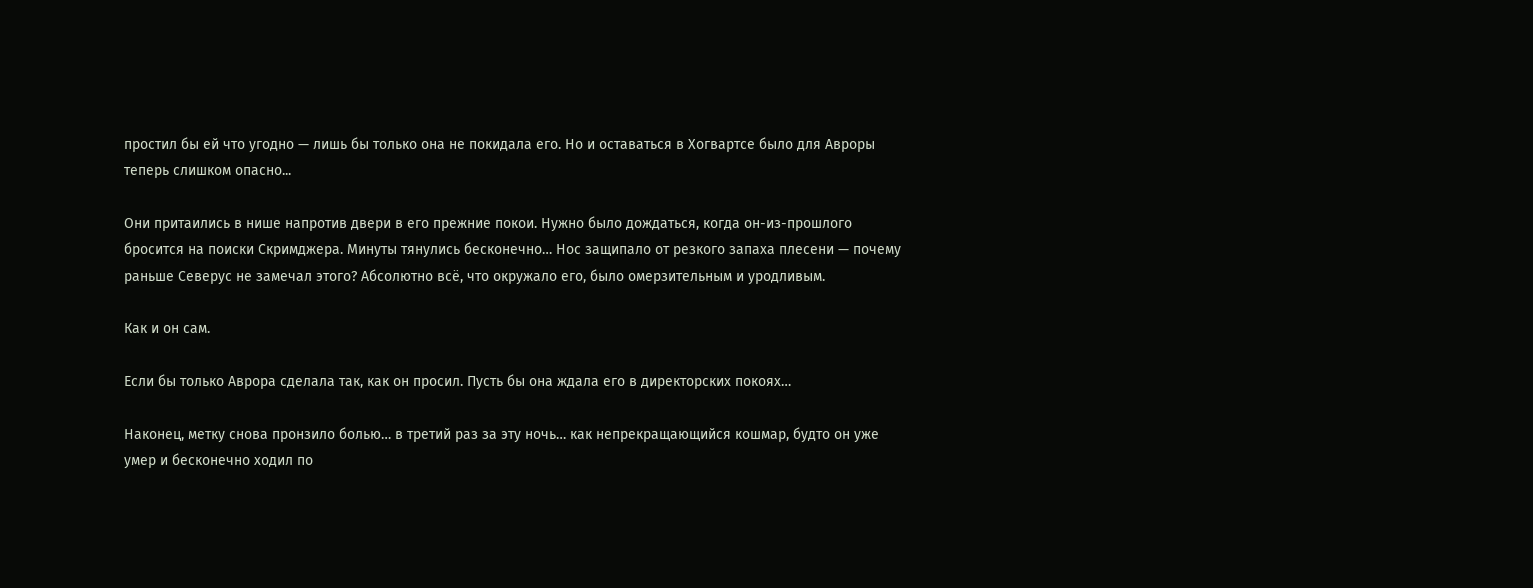простил бы ей что угодно — лишь бы только она не покидала его. Но и оставаться в Хогвартсе было для Авроры теперь слишком опасно...

Они притаились в нише напротив двери в его прежние покои. Нужно было дождаться, когда он-из-прошлого бросится на поиски Скримджера. Минуты тянулись бесконечно… Нос защипало от резкого запаха плесени — почему раньше Северус не замечал этого? Абсолютно всё, что окружало его, было омерзительным и уродливым.

Как и он сам.

Если бы только Аврора сделала так, как он просил. Пусть бы она ждала его в директорских покоях…

Наконец, метку снова пронзило болью… в третий раз за эту ночь… как непрекращающийся кошмар, будто он уже умер и бесконечно ходил по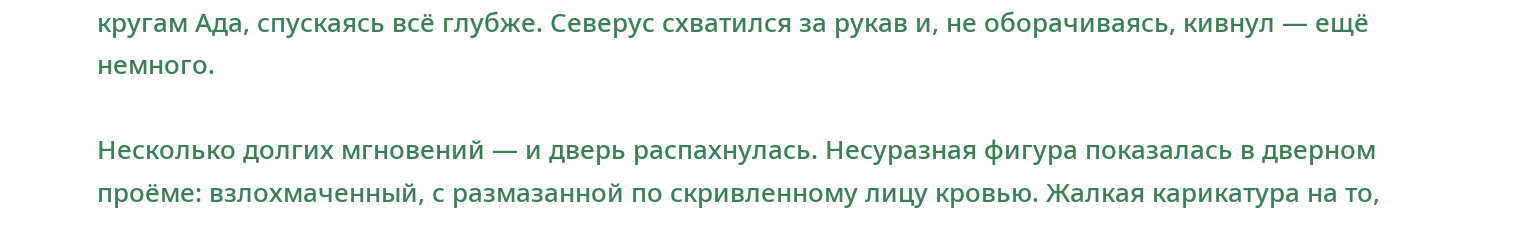кругам Ада, спускаясь всё глубже. Северус схватился за рукав и, не оборачиваясь, кивнул — ещё немного.

Несколько долгих мгновений — и дверь распахнулась. Несуразная фигура показалась в дверном проёме: взлохмаченный, с размазанной по скривленному лицу кровью. Жалкая карикатура на то,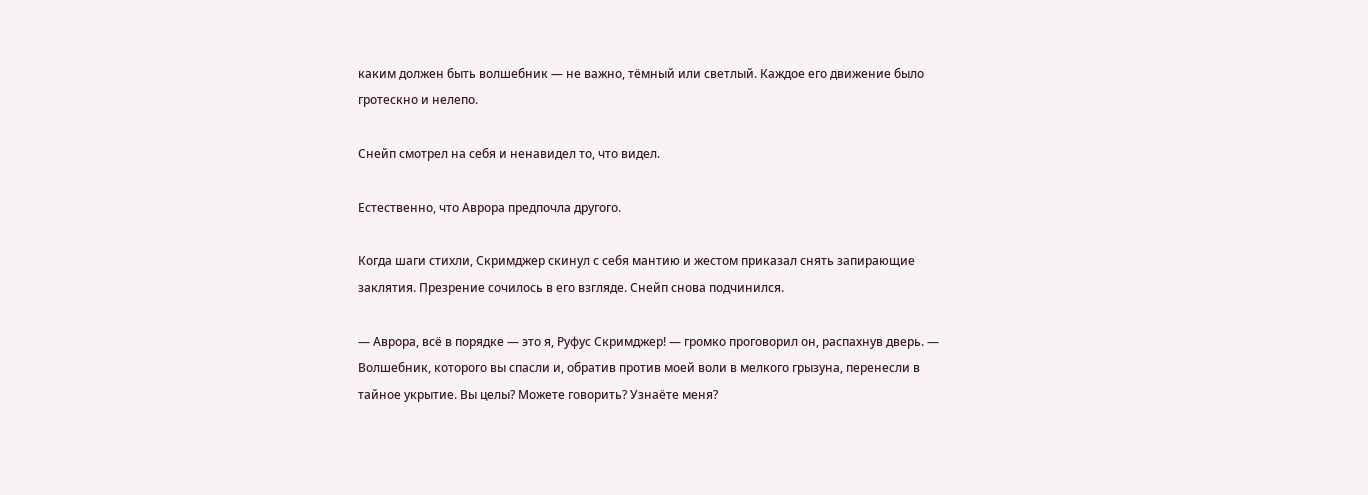каким должен быть волшебник — не важно, тёмный или светлый. Каждое его движение было гротескно и нелепо.

Снейп смотрел на себя и ненавидел то, что видел.

Естественно, что Аврора предпочла другого.

Когда шаги стихли, Скримджер скинул с себя мантию и жестом приказал снять запирающие заклятия. Презрение сочилось в его взгляде. Снейп снова подчинился.

— Аврора, всё в порядке — это я, Руфус Скримджер! — громко проговорил он, распахнув дверь. — Волшебник, которого вы спасли и, обратив против моей воли в мелкого грызуна, перенесли в тайное укрытие. Вы целы? Можете говорить? Узнаёте меня?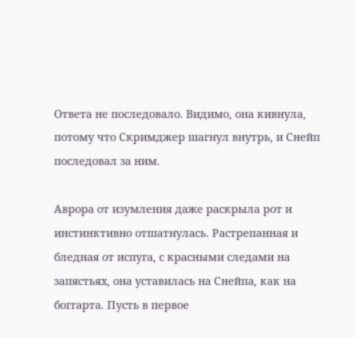Ответа не последовало. Видимо, она кивнула, потому что Скримджер шагнул внутрь, и Снейп последовал за ним.

Аврора от изумления даже раскрыла рот и инстинктивно отшатнулась. Растрепанная и бледная от испуга, с красными следами на запястьях, она уставилась на Снейпа, как на боггарта. Пусть в первое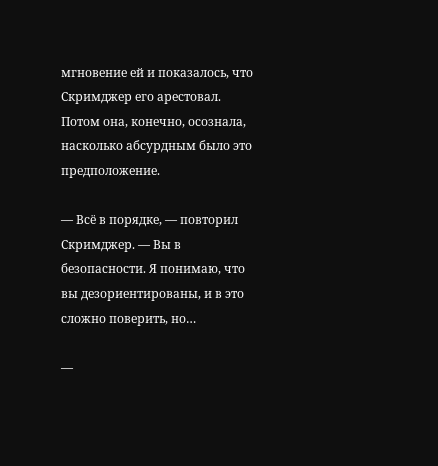мгновение ей и показалось, что Скримджер его арестовал. Потом она, конечно, осознала, насколько абсурдным было это предположение.

— Всё в порядке, — повторил Скримджер. — Вы в безопасности. Я понимаю, что вы дезориентированы, и в это сложно поверить, но…

—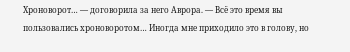Хроноворот… — договорила за него Аврора. — Всё это время вы пользовались хроноворотом… Иногда мне приходило это в голову, но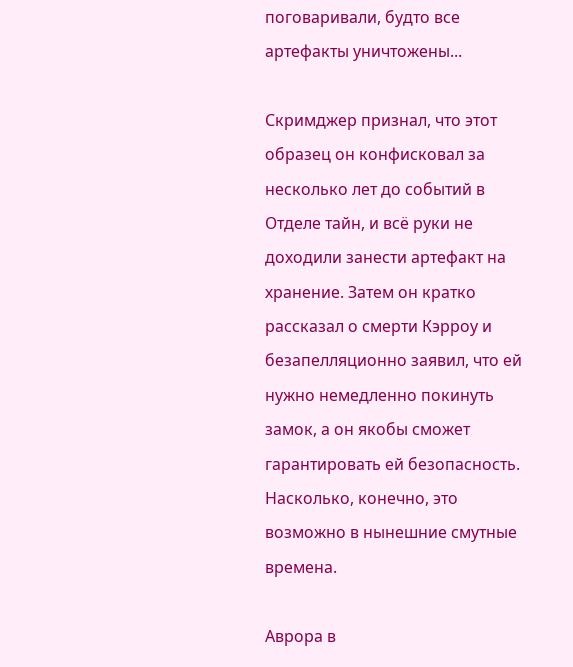поговаривали, будто все артефакты уничтожены...

Скримджер признал, что этот образец он конфисковал за несколько лет до событий в Отделе тайн, и всё руки не доходили занести артефакт на хранение. Затем он кратко рассказал о смерти Кэрроу и безапелляционно заявил, что ей нужно немедленно покинуть замок, а он якобы сможет гарантировать ей безопасность. Насколько, конечно, это возможно в нынешние смутные времена.

Аврора в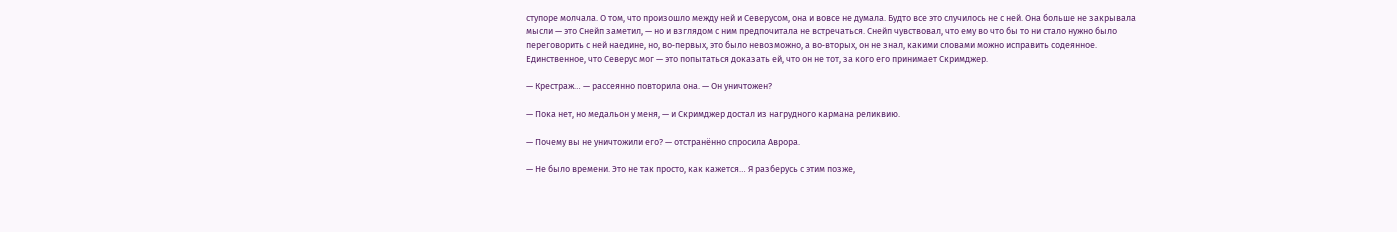ступоре молчала. О том, что произошло между ней и Северусом, она и вовсе не думала. Будто все это случилось не с ней. Она больше не закрывала мысли — это Снейп заметил, — но и взглядом с ним предпочитала не встречаться. Снейп чувствовал, что ему во что бы то ни стало нужно было переговорить с ней наедине, но, во‑первых, это было невозможно, а во‑вторых, он не знал, какими словами можно исправить содеянное. Единственное, что Северус мог — это попытаться доказать ей, что он не тот, за кого его принимает Скримджер.

— Крестраж… — рассеянно повторила она. — Он уничтожен?

— Пока нет, но медальон у меня, — и Скримджер достал из нагрудного кармана реликвию.

— Почему вы не уничтожили его? — отстранённо спросила Аврора.

— Не было времени. Это не так просто, как кажется… Я разберусь с этим позже,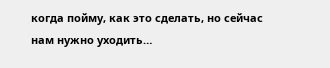когда пойму, как это сделать, но сейчас нам нужно уходить…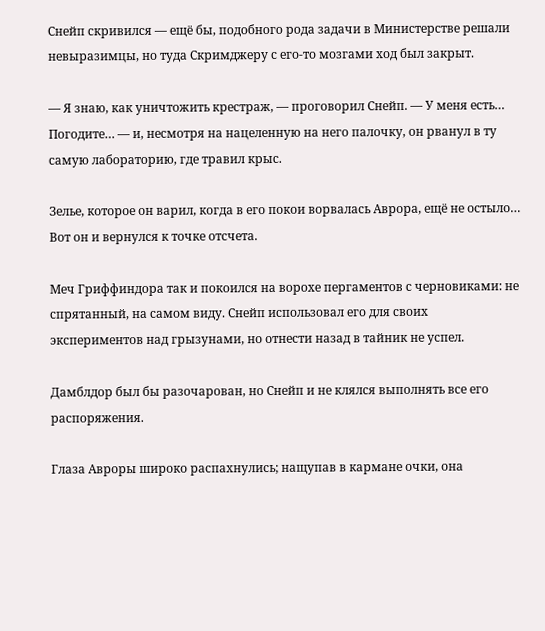Снейп скривился — ещё бы, подобного рода задачи в Министерстве решали невыразимцы, но туда Скримджеру с его-то мозгами ход был закрыт.

— Я знаю, как уничтожить крестраж, — проговорил Снейп. — У меня есть… Погодите… — и, несмотря на нацеленную на него палочку, он рванул в ту самую лабораторию, где травил крыс.

Зелье, которое он варил, когда в его покои ворвалась Аврора, ещё не остыло… Вот он и вернулся к точке отсчета.

Меч Гриффиндора так и покоился на ворохе пергаментов с черновиками: не спрятанный, на самом виду. Снейп использовал его для своих экспериментов над грызунами, но отнести назад в тайник не успел.

Дамблдор был бы разочарован, но Снейп и не клялся выполнять все его распоряжения.

Глаза Авроры широко распахнулись; нащупав в кармане очки, она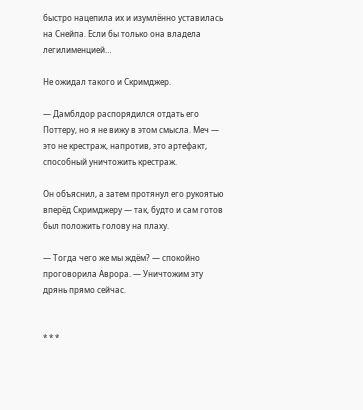быстро нацепила их и изумлённо уставилась на Снейпа. Если бы только она владела легилименцией…

Не ожидал такого и Скримджер.

— Дамблдор распорядился отдать его Поттеру, но я не вижу в этом смысла. Меч — это не крестраж, напротив, это артефакт, способный уничтожить крестраж.

Он объяснил, а затем протянул его рукоятью вперёд Скримджеру — так, будто и сам готов был положить голову на плаху.

— Тогда чего же мы ждём? — спокойно проговорила Аврора. — Уничтожим эту дрянь прямо сейчас.


* * *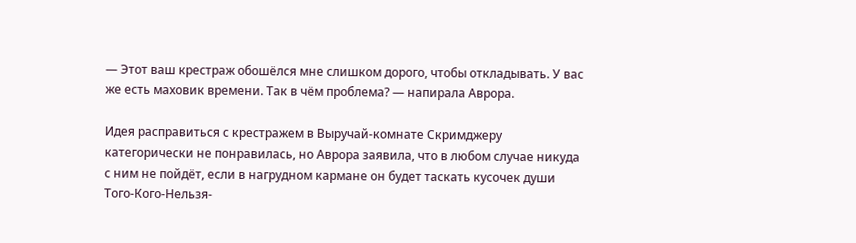— Этот ваш крестраж обошёлся мне слишком дорого, чтобы откладывать. У вас же есть маховик времени. Так в чём проблема? — напирала Аврора.

Идея расправиться с крестражем в Выручай-комнате Скримджеру категорически не понравилась, но Аврора заявила, что в любом случае никуда с ним не пойдёт, если в нагрудном кармане он будет таскать кусочек души Того-Кого-Нельзя-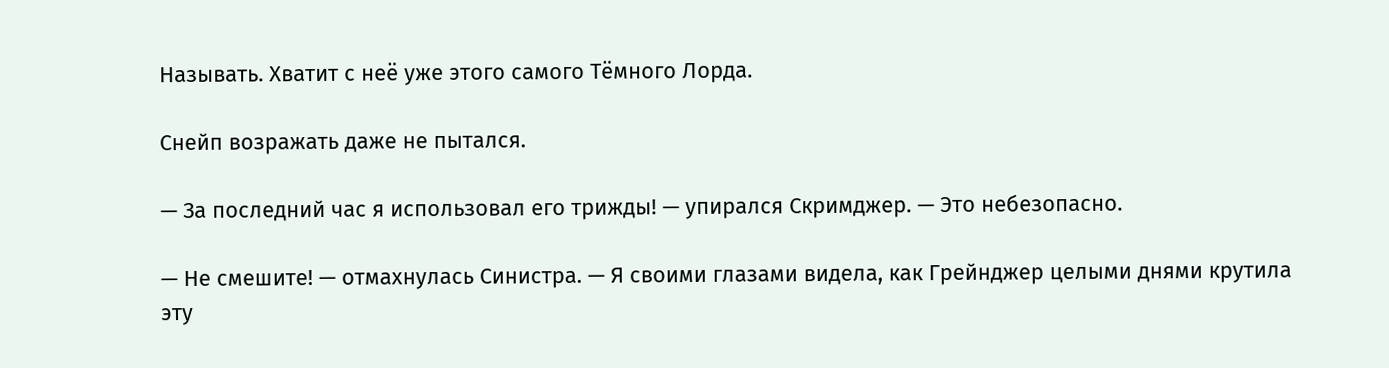Называть. Хватит с неё уже этого самого Тёмного Лорда.

Снейп возражать даже не пытался.

— За последний час я использовал его трижды! — упирался Скримджер. — Это небезопасно.

— Не смешите! — отмахнулась Синистра. — Я своими глазами видела, как Грейнджер целыми днями крутила эту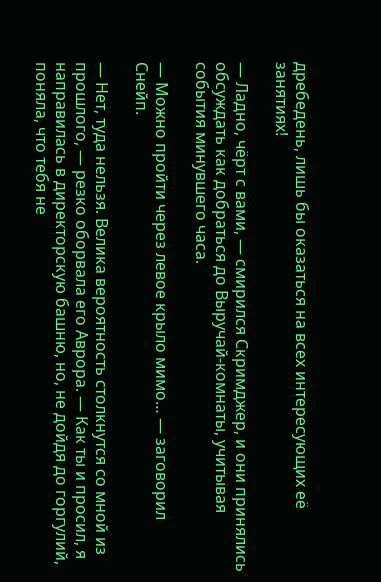дребедень, лишь бы оказаться на всех интересующих её занятиях!

— Ладно, чёрт с вами, — смирился Скримджер, и они принялись обсуждать как добраться до Выручай-комнаты, учитывая события минувшего часа.

— Можно пройти через левое крыло мимо… — заговорил Снейп.

— Нет, туда нельзя. Велика вероятность столкнутся со мной из прошлого, — резко оборвала его Аврора. — Как ты и просил, я направилась в директорскую башню, но, не дойдя до горгулий, поняла, что тебя не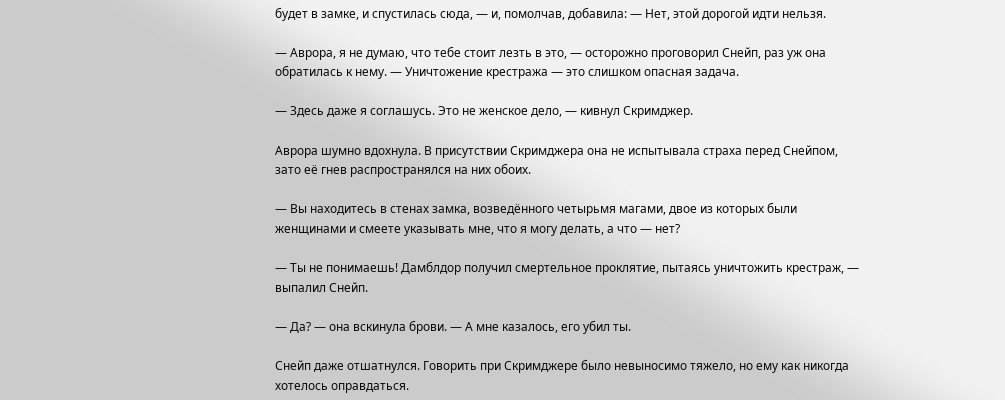будет в замке, и спустилась сюда, — и, помолчав, добавила: — Нет, этой дорогой идти нельзя.

— Аврора, я не думаю, что тебе стоит лезть в это, — осторожно проговорил Снейп, раз уж она обратилась к нему. — Уничтожение крестража — это слишком опасная задача.

— Здесь даже я соглашусь. Это не женское дело, — кивнул Скримджер.

Аврора шумно вдохнула. В присутствии Скримджера она не испытывала страха перед Снейпом, зато её гнев распространялся на них обоих.

— Вы находитесь в стенах замка, возведённого четырьмя магами, двое из которых были женщинами и смеете указывать мне, что я могу делать, а что — нет?

— Ты не понимаешь! Дамблдор получил смертельное проклятие, пытаясь уничтожить крестраж, — выпалил Снейп.

— Да? — она вскинула брови. — А мне казалось, его убил ты.

Снейп даже отшатнулся. Говорить при Скримджере было невыносимо тяжело, но ему как никогда хотелось оправдаться.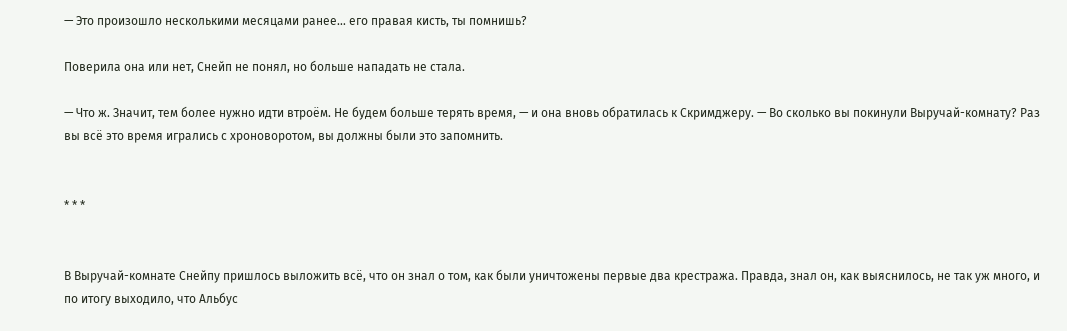— Это произошло несколькими месяцами ранее… его правая кисть, ты помнишь?

Поверила она или нет, Снейп не понял, но больше нападать не стала.

— Что ж. Значит, тем более нужно идти втроём. Не будем больше терять время, — и она вновь обратилась к Скримджеру. — Во сколько вы покинули Выручай-комнату? Раз вы всё это время игрались с хроноворотом, вы должны были это запомнить.


* * *


В Выручай-комнате Снейпу пришлось выложить всё, что он знал о том, как были уничтожены первые два крестража. Правда, знал он, как выяснилось, не так уж много, и по итогу выходило, что Альбус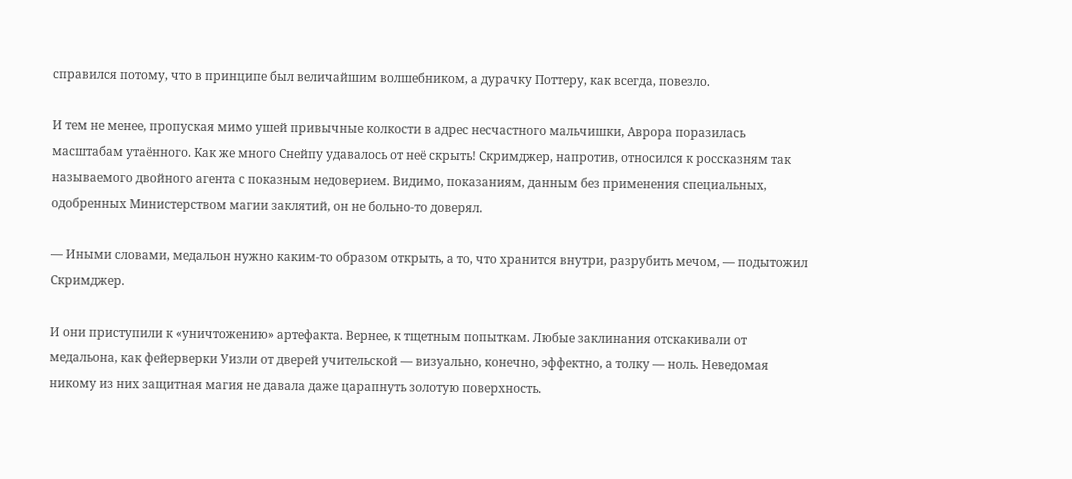справился потому, что в принципе был величайшим волшебником, а дурачку Поттеру, как всегда, повезло.

И тем не менее, пропуская мимо ушей привычные колкости в адрес несчастного мальчишки, Аврора поразилась масштабам утаённого. Как же много Снейпу удавалось от неё скрыть! Скримджер, напротив, относился к россказням так называемого двойного агента с показным недоверием. Видимо, показаниям, данным без применения специальных, одобренных Министерством магии заклятий, он не больно-то доверял.

— Иными словами, медальон нужно каким-то образом открыть, а то, что хранится внутри, разрубить мечом, — подытожил Скримджер.

И они приступили к «уничтожению» артефакта. Вернее, к тщетным попыткам. Любые заклинания отскакивали от медальона, как фейерверки Уизли от дверей учительской — визуально, конечно, эффектно, а толку — ноль. Неведомая никому из них защитная магия не давала даже царапнуть золотую поверхность.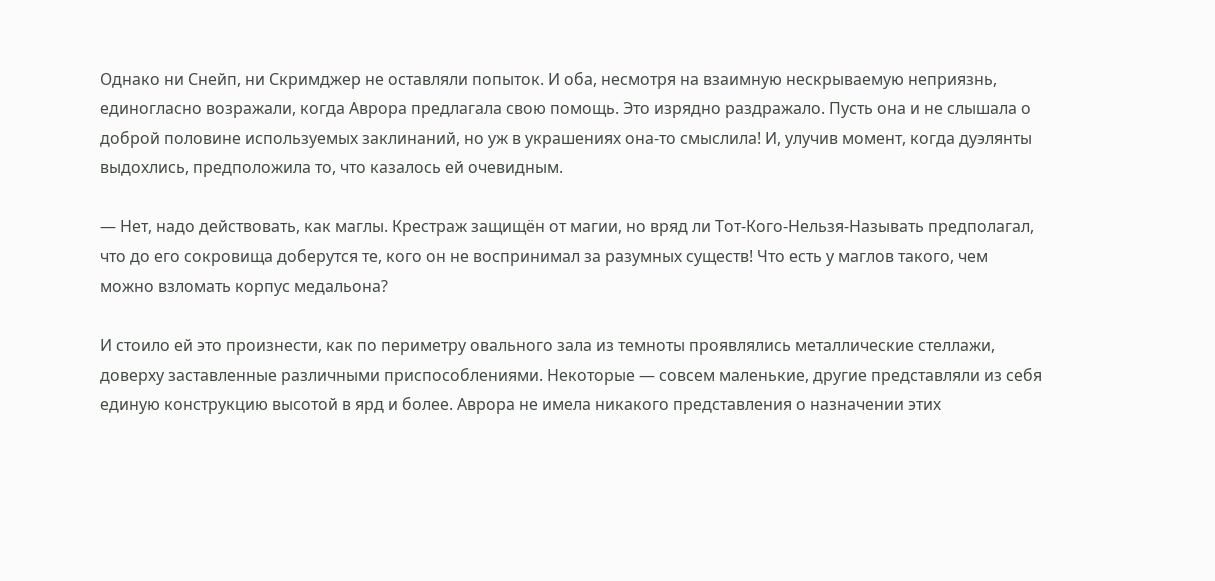Однако ни Снейп, ни Скримджер не оставляли попыток. И оба, несмотря на взаимную нескрываемую неприязнь, единогласно возражали, когда Аврора предлагала свою помощь. Это изрядно раздражало. Пусть она и не слышала о доброй половине используемых заклинаний, но уж в украшениях она-то смыслила! И, улучив момент, когда дуэлянты выдохлись, предположила то, что казалось ей очевидным.

— Нет, надо действовать, как маглы. Крестраж защищён от магии, но вряд ли Тот-Кого-Нельзя-Называть предполагал, что до его сокровища доберутся те, кого он не воспринимал за разумных существ! Что есть у маглов такого, чем можно взломать корпус медальона?

И стоило ей это произнести, как по периметру овального зала из темноты проявлялись металлические стеллажи, доверху заставленные различными приспособлениями. Некоторые — совсем маленькие, другие представляли из себя единую конструкцию высотой в ярд и более. Аврора не имела никакого представления о назначении этих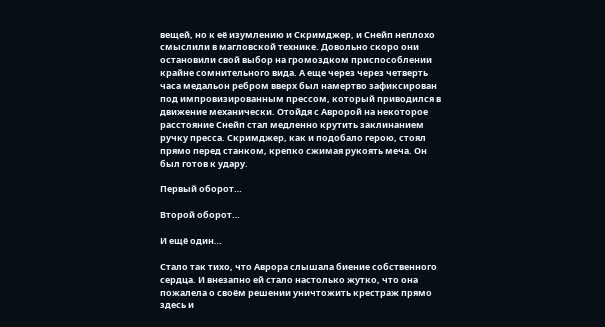вещей, но к её изумлению и Скримджер, и Снейп неплохо смыслили в магловской технике. Довольно скоро они остановили свой выбор на громоздком приспособлении крайне сомнительного вида. А еще через через четверть часа медальон ребром вверх был намертво зафиксирован под импровизированным прессом, который приводился в движение механически. Отойдя с Авророй на некоторое расстояние Снейп стал медленно крутить заклинанием ручку пресса. Скримджер, как и подобало герою, стоял прямо перед станком, крепко сжимая рукоять меча. Он был готов к удару.

Первый оборот…

Второй оборот…

И ещё один…

Стало так тихо, что Аврора слышала биение собственного сердца. И внезапно ей стало настолько жутко, что она пожалела о своём решении уничтожить крестраж прямо здесь и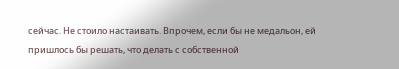сейчас. Не стоило настаивать. Впрочем, если бы не медальон, ей пришлось бы решать, что делать с собственной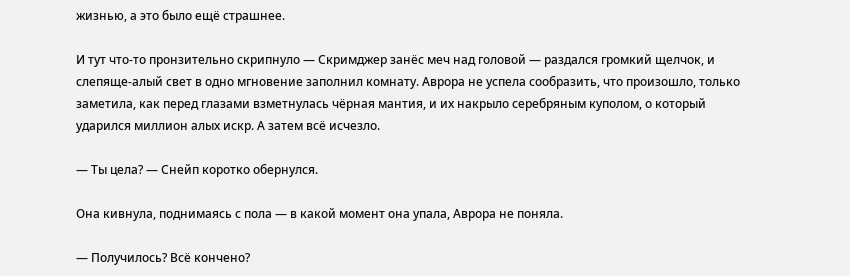жизнью, а это было ещё страшнее.

И тут что-то пронзительно скрипнуло — Скримджер занёс меч над головой — раздался громкий щелчок, и слепяще-алый свет в одно мгновение заполнил комнату. Аврора не успела сообразить, что произошло, только заметила, как перед глазами взметнулась чёрная мантия, и их накрыло серебряным куполом, о который ударился миллион алых искр. А затем всё исчезло.

— Ты цела? — Снейп коротко обернулся.

Она кивнула, поднимаясь с пола — в какой момент она упала, Аврора не поняла.

— Получилось? Всё кончено?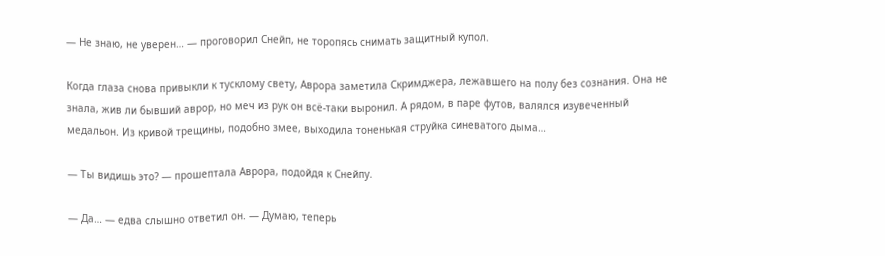— Не знаю, не уверен… — проговорил Снейп, не торопясь снимать защитный купол.

Когда глаза снова привыкли к тусклому свету, Аврора заметила Скримджера, лежавшего на полу без сознания. Она не знала, жив ли бывший аврор, но меч из рук он всё-таки выронил. А рядом, в паре футов, валялся изувеченный медальон. Из кривой трещины, подобно змее, выходила тоненькая струйка синеватого дыма…

— Ты видишь это? — прошептала Аврора, подойдя к Снейпу.

— Да… — едва слышно ответил он. — Думаю, теперь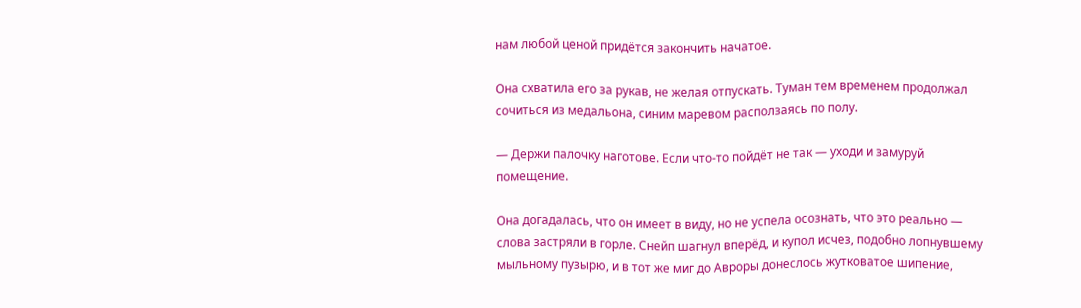нам любой ценой придётся закончить начатое.

Она схватила его за рукав, не желая отпускать. Туман тем временем продолжал сочиться из медальона, синим маревом расползаясь по полу.

— Держи палочку наготове. Если что-то пойдёт не так — уходи и замуруй помещение.

Она догадалась, что он имеет в виду, но не успела осознать, что это реально — слова застряли в горле. Снейп шагнул вперёд, и купол исчез, подобно лопнувшему мыльному пузырю, и в тот же миг до Авроры донеслось жутковатое шипение,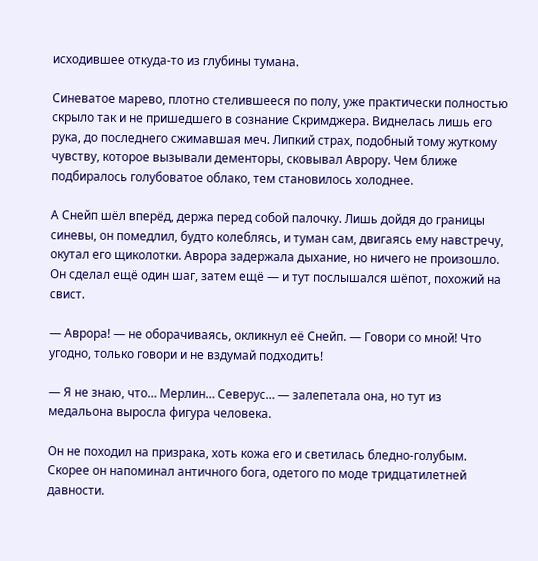исходившее откуда-то из глубины тумана.

Синеватое марево, плотно стелившееся по полу, уже практически полностью скрыло так и не пришедшего в сознание Скримджера. Виднелась лишь его рука, до последнего сжимавшая меч. Липкий страх, подобный тому жуткому чувству, которое вызывали дементоры, сковывал Аврору. Чем ближе подбиралось голубоватое облако, тем становилось холоднее.

А Снейп шёл вперёд, держа перед собой палочку. Лишь дойдя до границы синевы, он помедлил, будто колеблясь, и туман сам, двигаясь ему навстречу, окутал его щиколотки. Аврора задержала дыхание, но ничего не произошло. Он сделал ещё один шаг, затем ещё — и тут послышался шёпот, похожий на свист.

— Аврора! — не оборачиваясь, окликнул её Снейп. — Говори со мной! Что угодно, только говори и не вздумай подходить!

— Я не знаю, что… Мерлин… Северус… — залепетала она, но тут из медальона выросла фигура человека.

Он не походил на призрака, хоть кожа его и светилась бледно-голубым. Скорее он напоминал античного бога, одетого по моде тридцатилетней давности.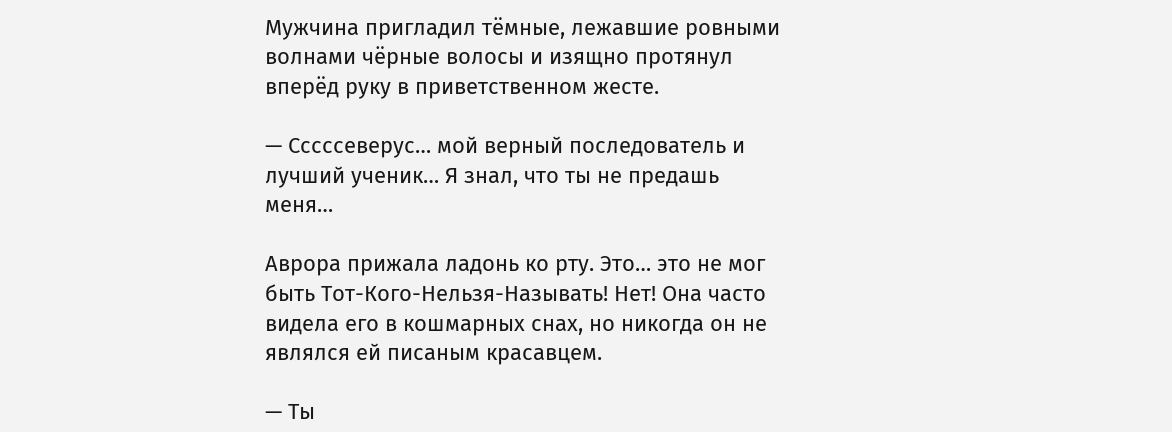Мужчина пригладил тёмные, лежавшие ровными волнами чёрные волосы и изящно протянул вперёд руку в приветственном жесте.

— Сссссеверус… мой верный последователь и лучший ученик… Я знал, что ты не предашь меня…

Аврора прижала ладонь ко рту. Это… это не мог быть Тот-Кого-Нельзя-Называть! Нет! Она часто видела его в кошмарных снах, но никогда он не являлся ей писаным красавцем.

— Ты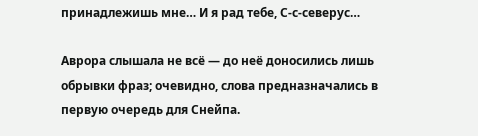принадлежишь мне… И я рад тебе, С-с-северус…

Аврора слышала не всё — до неё доносились лишь обрывки фраз; очевидно, слова предназначались в первую очередь для Снейпа.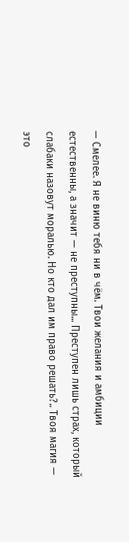— Смелее. Я не виню тебя ни в чём. Твои желания и амбиции естественны, а значит — не преступны... Преступен лишь страх, который слабаки назовут моралью. Но кто дал им право решать?.. Твоя магия — это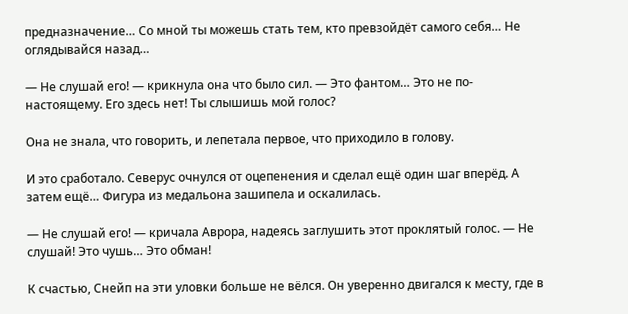предназначение… Со мной ты можешь стать тем, кто превзойдёт самого себя… Не оглядывайся назад…

— Не слушай его! — крикнула она что было сил. — Это фантом… Это не по-настоящему. Его здесь нет! Ты слышишь мой голос?

Она не знала, что говорить, и лепетала первое, что приходило в голову.

И это сработало. Северус очнулся от оцепенения и сделал ещё один шаг вперёд. А затем ещё… Фигура из медальона зашипела и оскалилась.

— Не слушай его! — кричала Аврора, надеясь заглушить этот проклятый голос. — Не слушай! Это чушь… Это обман!

К счастью, Снейп на эти уловки больше не вёлся. Он уверенно двигался к месту, где в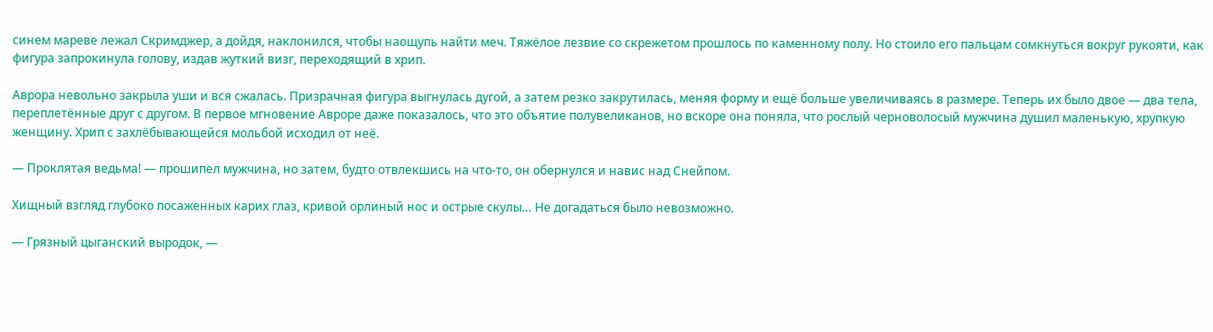синем мареве лежал Скримджер, а дойдя, наклонился, чтобы наощупь найти меч. Тяжёлое лезвие со скрежетом прошлось по каменному полу. Но стоило его пальцам сомкнуться вокруг рукояти, как фигура запрокинула голову, издав жуткий визг, переходящий в хрип.

Аврора невольно закрыла уши и вся сжалась. Призрачная фигура выгнулась дугой, а затем резко закрутилась, меняя форму и ещё больше увеличиваясь в размере. Теперь их было двое — два тела, переплетённые друг с другом. В первое мгновение Авроре даже показалось, что это объятие полувеликанов, но вскоре она поняла, что рослый черноволосый мужчина душил маленькую, хрупкую женщину. Хрип с захлёбывающейся мольбой исходил от неё.

— Проклятая ведьма! — прошипел мужчина, но затем, будто отвлекшись на что-то, он обернулся и навис над Снейпом.

Хищный взгляд глубоко посаженных карих глаз, кривой орлиный нос и острые скулы… Не догадаться было невозможно.

— Грязный цыганский выродок, —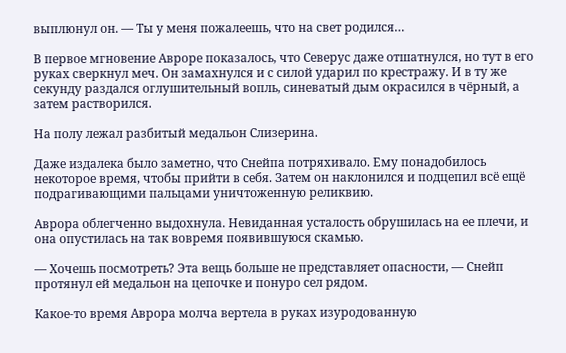выплюнул он. — Ты у меня пожалеешь, что на свет родился…

В первое мгновение Авроре показалось, что Северус даже отшатнулся, но тут в его руках сверкнул меч. Он замахнулся и с силой ударил по крестражу. И в ту же секунду раздался оглушительный вопль, синеватый дым окрасился в чёрный, а затем растворился.

На полу лежал разбитый медальон Слизерина.

Даже издалека было заметно, что Снейпа потряхивало. Ему понадобилось некоторое время, чтобы прийти в себя. Затем он наклонился и подцепил всё ещё подрагивающими пальцами уничтоженную реликвию.

Аврора облегченно выдохнула. Невиданная усталость обрушилась на ее плечи, и она опустилась на так вовремя появившуюся скамью.

— Хочешь посмотреть? Эта вещь больше не представляет опасности, — Снейп протянул ей медальон на цепочке и понуро сел рядом.

Какое-то время Аврора молча вертела в руках изуродованную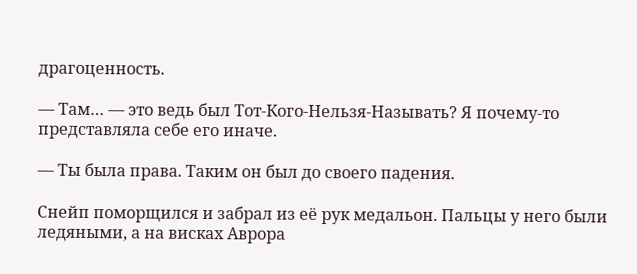драгоценность.

— Там… — это ведь был Тот-Кого-Нельзя-Называть? Я почему-то представляла себе его иначе.

— Ты была права. Таким он был до своего падения.

Снейп поморщился и забрал из её рук медальон. Пальцы у него были ледяными, а на висках Аврора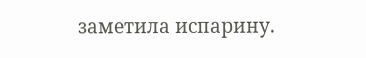заметила испарину.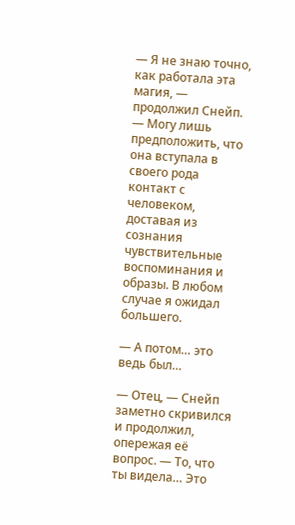— Я не знаю точно, как работала эта магия, — продолжил Снейп. — Могу лишь предположить, что она вступала в своего рода контакт с человеком, доставая из сознания чувствительные воспоминания и образы. В любом случае я ожидал большего.

— А потом… это ведь был…

— Отец, — Снейп заметно скривился и продолжил, опережая её вопрос. — То, что ты видела… Это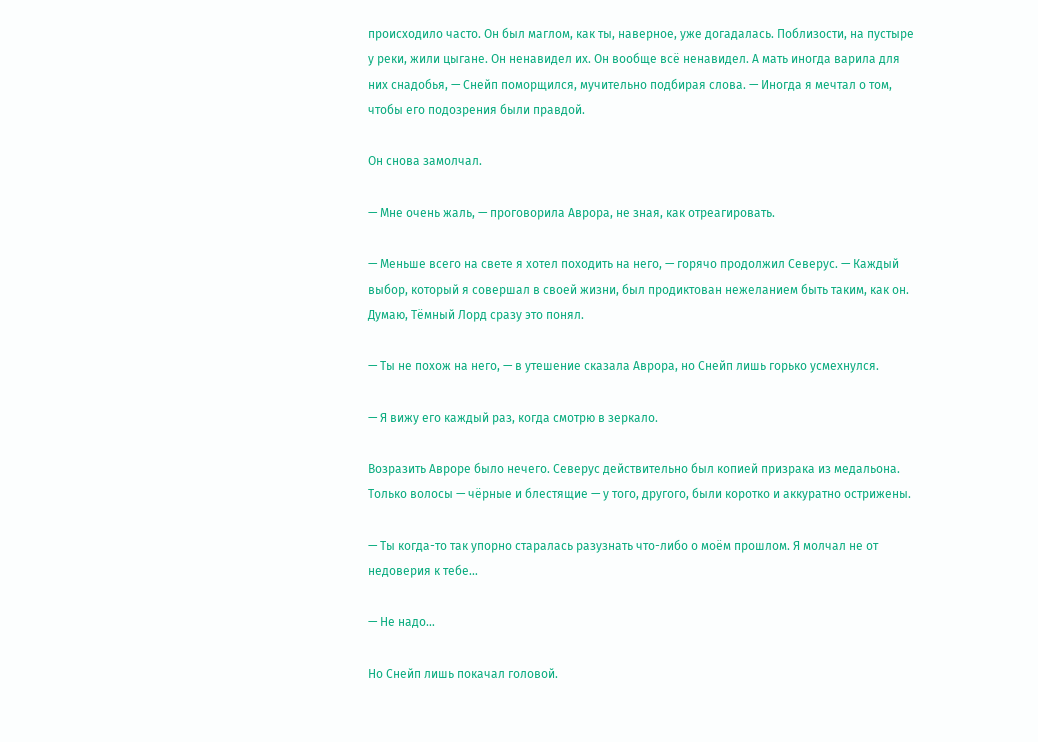происходило часто. Он был маглом, как ты, наверное, уже догадалась. Поблизости, на пустыре у реки, жили цыгане. Он ненавидел их. Он вообще всё ненавидел. А мать иногда варила для них снадобья, — Снейп поморщился, мучительно подбирая слова. — Иногда я мечтал о том, чтобы его подозрения были правдой.

Он снова замолчал.

— Мне очень жаль, — проговорила Аврора, не зная, как отреагировать.

— Меньше всего на свете я хотел походить на него, — горячо продолжил Северус. — Каждый выбор, который я совершал в своей жизни, был продиктован нежеланием быть таким, как он. Думаю, Тёмный Лорд сразу это понял.

— Ты не похож на него, — в утешение сказала Аврора, но Снейп лишь горько усмехнулся.

— Я вижу его каждый раз, когда смотрю в зеркало.

Возразить Авроре было нечего. Северус действительно был копией призрака из медальона. Только волосы — чёрные и блестящие — у того, другого, были коротко и аккуратно острижены.

— Ты когда-то так упорно старалась разузнать что-либо о моём прошлом. Я молчал не от недоверия к тебе…

— Не надо…

Но Снейп лишь покачал головой.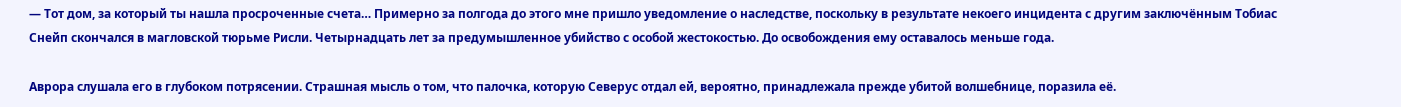— Тот дом, за который ты нашла просроченные счета… Примерно за полгода до этого мне пришло уведомление о наследстве, поскольку в результате некоего инцидента с другим заключённым Тобиас Снейп скончался в магловской тюрьме Рисли. Четырнадцать лет за предумышленное убийство с особой жестокостью. До освобождения ему оставалось меньше года.

Аврора слушала его в глубоком потрясении. Страшная мысль о том, что палочка, которую Северус отдал ей, вероятно, принадлежала прежде убитой волшебнице, поразила её.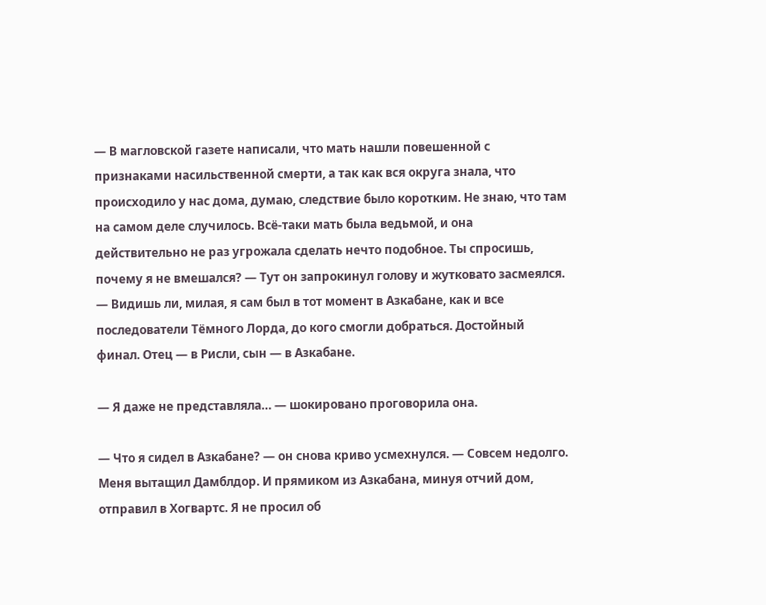— В магловской газете написали, что мать нашли повешенной с признаками насильственной смерти, а так как вся округа знала, что происходило у нас дома, думаю, следствие было коротким. Не знаю, что там на самом деле случилось. Всё-таки мать была ведьмой, и она действительно не раз угрожала сделать нечто подобное. Ты спросишь, почему я не вмешался? — Тут он запрокинул голову и жутковато засмеялся. — Видишь ли, милая, я сам был в тот момент в Азкабане, как и все последователи Тёмного Лорда, до кого смогли добраться. Достойный финал. Отец — в Рисли, сын — в Азкабане.

— Я даже не представляла… — шокировано проговорила она.

— Что я сидел в Азкабане? — он снова криво усмехнулся. — Совсем недолго. Меня вытащил Дамблдор. И прямиком из Азкабана, минуя отчий дом, отправил в Хогвартс. Я не просил об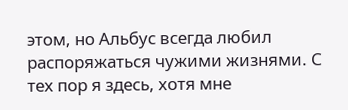этом, но Альбус всегда любил распоряжаться чужими жизнями. С тех пор я здесь, хотя мне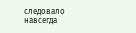следовало навсегда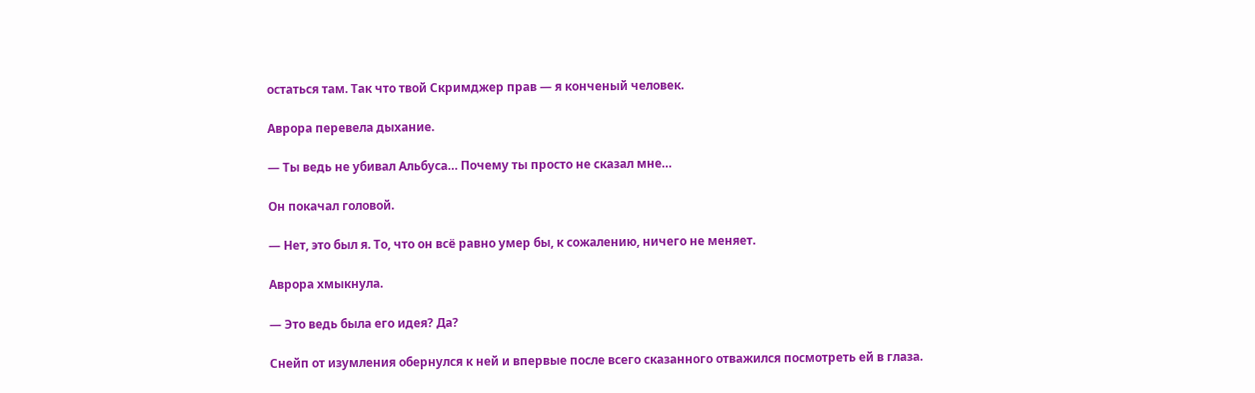остаться там. Так что твой Скримджер прав — я конченый человек.

Аврора перевела дыхание.

— Ты ведь не убивал Альбуса… Почему ты просто не сказал мне…

Он покачал головой.

— Нет, это был я. То, что он всё равно умер бы, к сожалению, ничего не меняет.

Аврора хмыкнула.

— Это ведь была его идея? Да?

Снейп от изумления обернулся к ней и впервые после всего сказанного отважился посмотреть ей в глаза.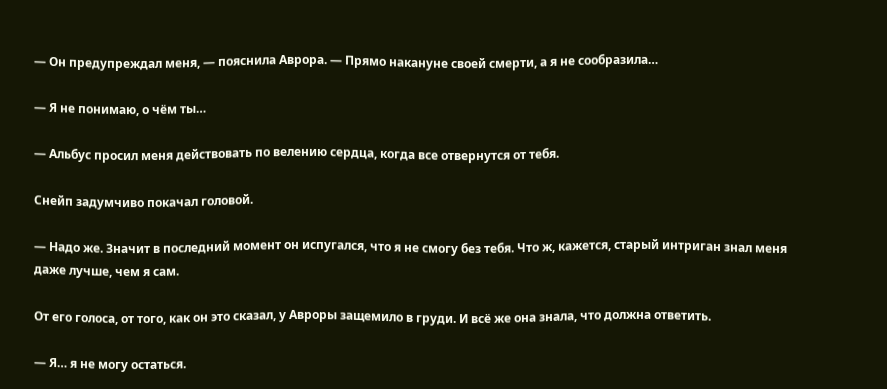— Он предупреждал меня, — пояснила Аврора. — Прямо накануне своей смерти, а я не сообразила…

— Я не понимаю, о чём ты…

— Альбус просил меня действовать по велению сердца, когда все отвернутся от тебя.

Снейп задумчиво покачал головой.

— Надо же. Значит в последний момент он испугался, что я не смогу без тебя. Что ж, кажется, старый интриган знал меня даже лучше, чем я сам.

От его голоса, от того, как он это сказал, у Авроры защемило в груди. И всё же она знала, что должна ответить.

— Я… я не могу остаться.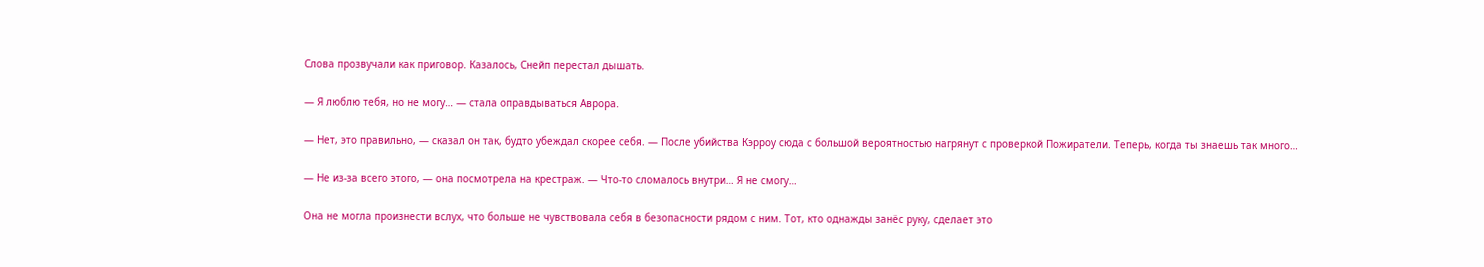Слова прозвучали как приговор. Казалось, Снейп перестал дышать.

— Я люблю тебя, но не могу… — стала оправдываться Аврора.

— Нет, это правильно, — сказал он так, будто убеждал скорее себя. — После убийства Кэрроу сюда с большой вероятностью нагрянут с проверкой Пожиратели. Теперь, когда ты знаешь так много…

— Не из-за всего этого, — она посмотрела на крестраж. — Что-то сломалось внутри… Я не смогу…

Она не могла произнести вслух, что больше не чувствовала себя в безопасности рядом с ним. Тот, кто однажды занёс руку, сделает это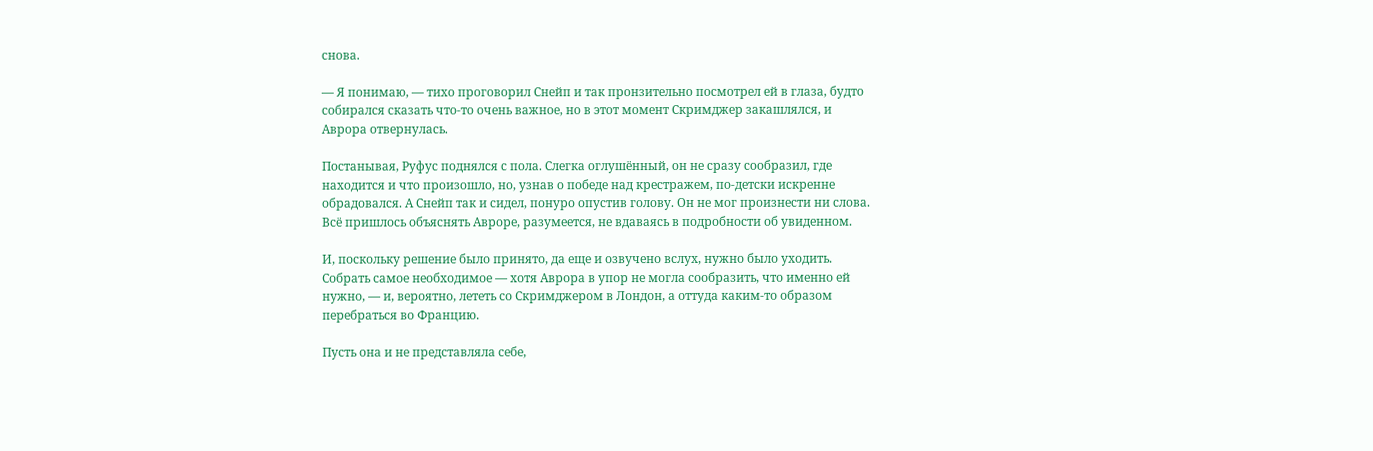снова.

— Я понимаю, — тихо проговорил Снейп и так пронзительно посмотрел ей в глаза, будто собирался сказать что-то очень важное, но в этот момент Скримджер закашлялся, и Аврора отвернулась.

Постанывая, Руфус поднялся с пола. Слегка оглушённый, он не сразу сообразил, где находится и что произошло, но, узнав о победе над крестражем, по-детски искренне обрадовался. А Снейп так и сидел, понуро опустив голову. Он не мог произнести ни слова. Всё пришлось объяснять Авроре, разумеется, не вдаваясь в подробности об увиденном.

И, поскольку решение было принято, да еще и озвучено вслух, нужно было уходить. Собрать самое необходимое — хотя Аврора в упор не могла сообразить, что именно ей нужно, — и, вероятно, лететь со Скримджером в Лондон, а оттуда каким-то образом перебраться во Францию.

Пусть она и не представляла себе,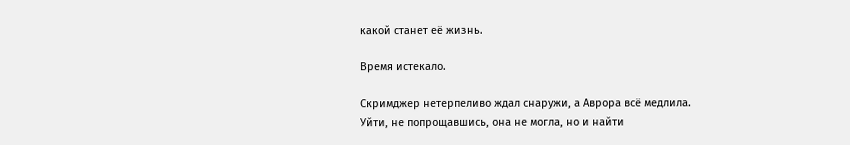какой станет её жизнь.

Время истекало.

Скримджер нетерпеливо ждал снаружи, а Аврора всё медлила. Уйти, не попрощавшись, она не могла, но и найти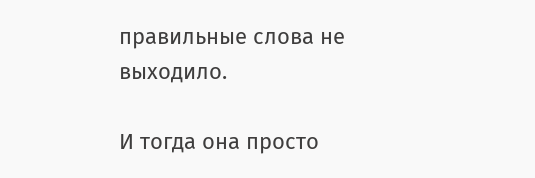правильные слова не выходило.

И тогда она просто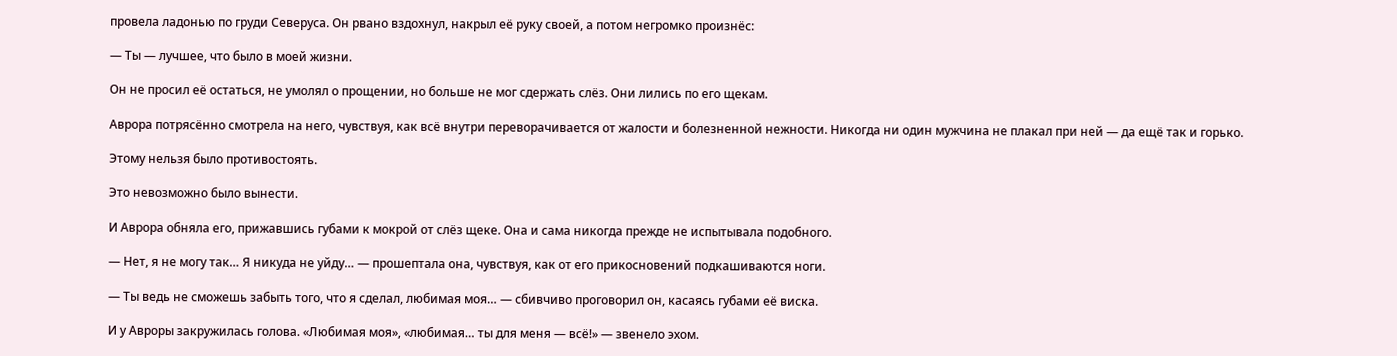провела ладонью по груди Северуса. Он рвано вздохнул, накрыл её руку своей, а потом негромко произнёс:

— Ты — лучшее, что было в моей жизни.

Он не просил её остаться, не умолял о прощении, но больше не мог сдержать слёз. Они лились по его щекам.

Аврора потрясённо смотрела на него, чувствуя, как всё внутри переворачивается от жалости и болезненной нежности. Никогда ни один мужчина не плакал при ней — да ещё так и горько.

Этому нельзя было противостоять.

Это невозможно было вынести.

И Аврора обняла его, прижавшись губами к мокрой от слёз щеке. Она и сама никогда прежде не испытывала подобного.

— Нет, я не могу так… Я никуда не уйду… — прошептала она, чувствуя, как от его прикосновений подкашиваются ноги.

— Ты ведь не сможешь забыть того, что я сделал, любимая моя… — сбивчиво проговорил он, касаясь губами её виска.

И у Авроры закружилась голова. «Любимая моя», «любимая… ты для меня — всё!» — звенело эхом.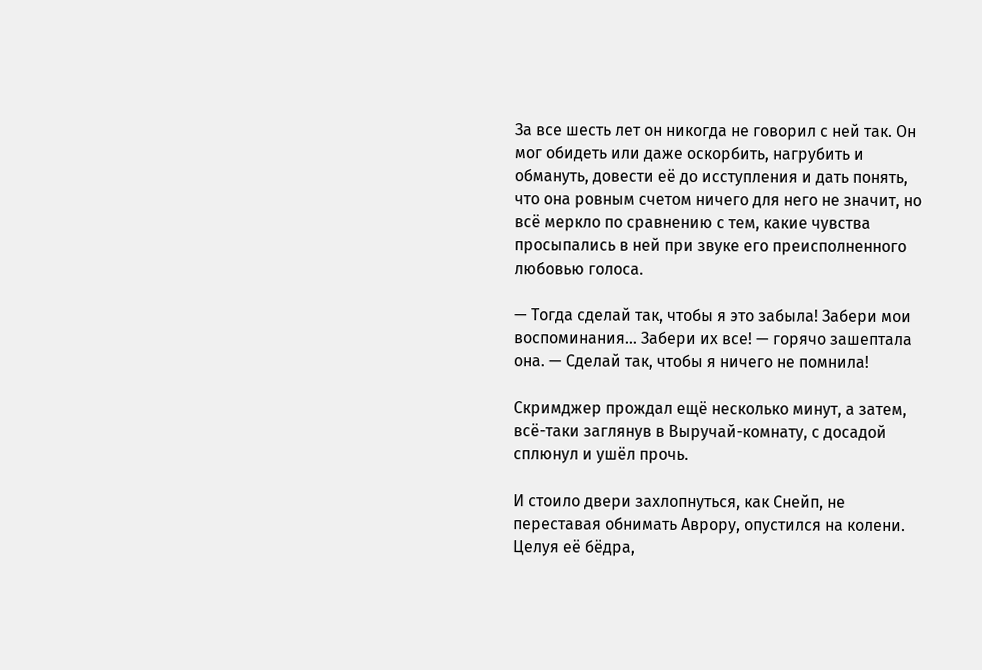За все шесть лет он никогда не говорил с ней так. Он мог обидеть или даже оскорбить, нагрубить и обмануть, довести её до исступления и дать понять, что она ровным счетом ничего для него не значит, но всё меркло по сравнению с тем, какие чувства просыпались в ней при звуке его преисполненного любовью голоса.

— Тогда сделай так, чтобы я это забыла! Забери мои воспоминания… Забери их все! — горячо зашептала она. — Сделай так, чтобы я ничего не помнила!

Скримджер прождал ещё несколько минут, а затем, всё-таки заглянув в Выручай-комнату, с досадой сплюнул и ушёл прочь.

И стоило двери захлопнуться, как Снейп, не переставая обнимать Аврору, опустился на колени. Целуя её бёдра,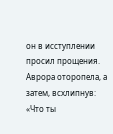он в исступлении просил прощения. Аврора оторопела, а затем, всхлипнув: «Что ты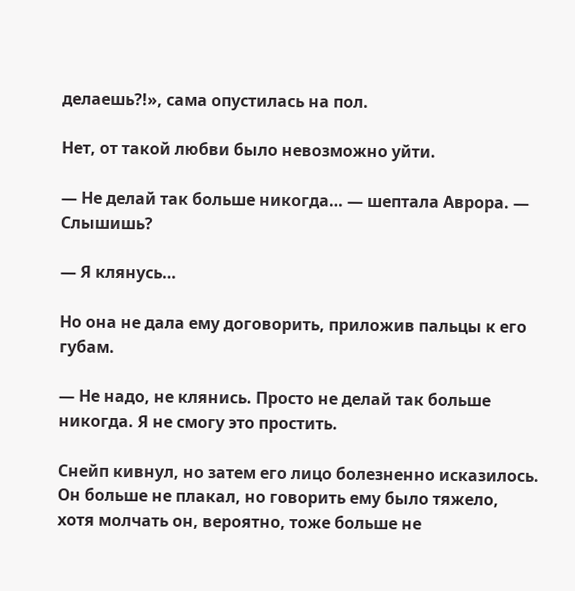делаешь?!», сама опустилась на пол.

Нет, от такой любви было невозможно уйти.

— Не делай так больше никогда… — шептала Аврора. — Слышишь?

— Я клянусь…

Но она не дала ему договорить, приложив пальцы к его губам.

— Не надо, не клянись. Просто не делай так больше никогда. Я не смогу это простить.

Снейп кивнул, но затем его лицо болезненно исказилось. Он больше не плакал, но говорить ему было тяжело, хотя молчать он, вероятно, тоже больше не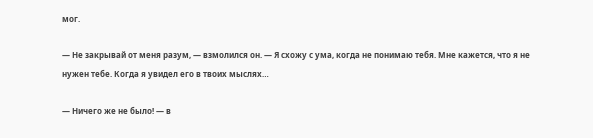мог.

— Не закрывай от меня разум, — взмолился он. — Я схожу с ума, когда не понимаю тебя. Мне кажется, что я не нужен тебе. Когда я увидел его в твоих мыслях…

— Ничего же не было! — в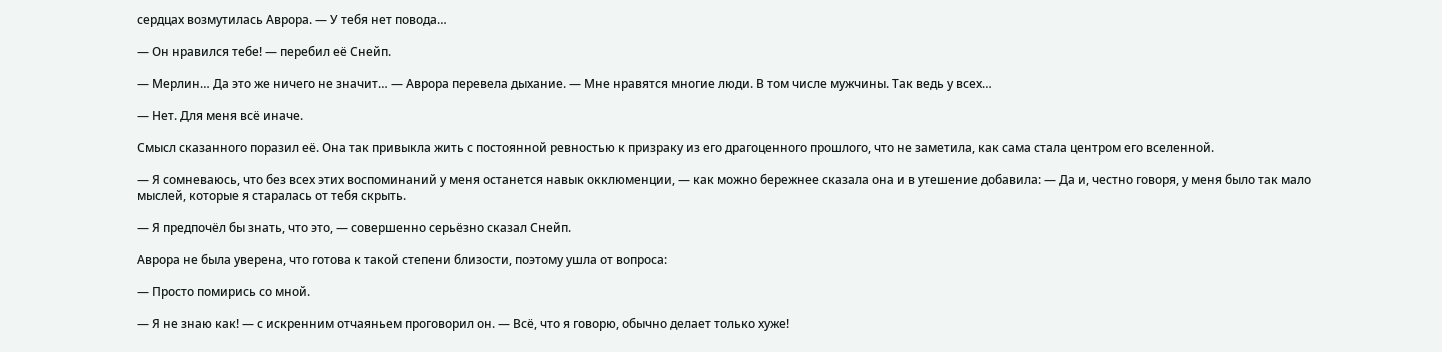сердцах возмутилась Аврора. — У тебя нет повода…

— Он нравился тебе! — перебил её Снейп.

— Мерлин… Да это же ничего не значит… — Аврора перевела дыхание. — Мне нравятся многие люди. В том числе мужчины. Так ведь у всех…

— Нет. Для меня всё иначе.

Смысл сказанного поразил её. Она так привыкла жить с постоянной ревностью к призраку из его драгоценного прошлого, что не заметила, как сама стала центром его вселенной.

— Я сомневаюсь, что без всех этих воспоминаний у меня останется навык окклюменции, — как можно бережнее сказала она и в утешение добавила: — Да и, честно говоря, у меня было так мало мыслей, которые я старалась от тебя скрыть.

— Я предпочёл бы знать, что это, — совершенно серьёзно сказал Снейп.

Аврора не была уверена, что готова к такой степени близости, поэтому ушла от вопроса:

— Просто помирись со мной.

— Я не знаю как! — с искренним отчаяньем проговорил он. — Всё, что я говорю, обычно делает только хуже!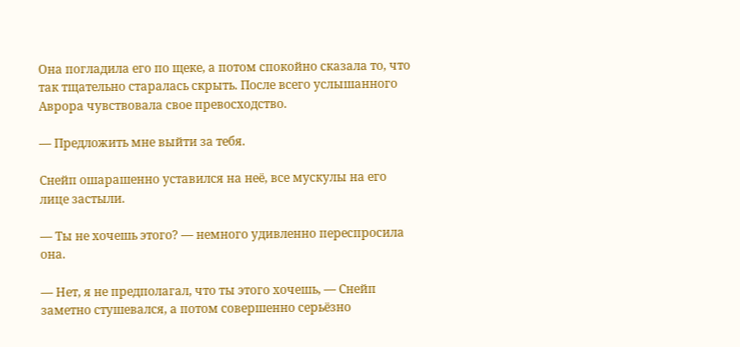Она погладила его по щеке, а потом спокойно сказала то, что так тщательно старалась скрыть. После всего услышанного Аврора чувствовала свое превосходство.

— Предложить мне выйти за тебя.

Снейп ошарашенно уставился на неё, все мускулы на его лице застыли.

— Ты не хочешь этого? — немного удивленно переспросила она.

— Нет, я не предполагал, что ты этого хочешь, — Снейп заметно стушевался, а потом совершенно серьёзно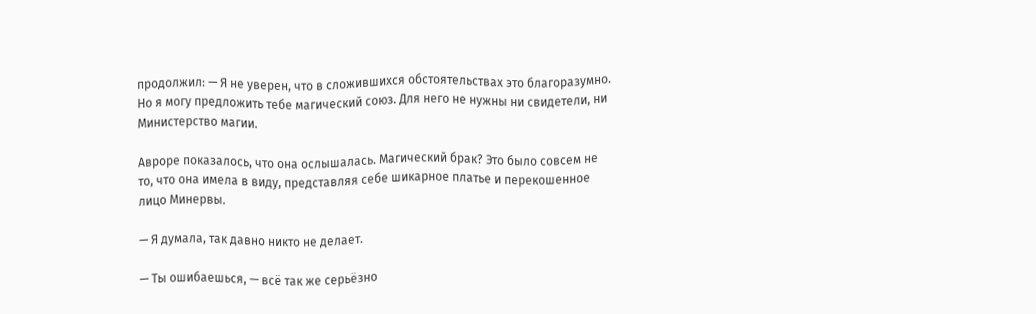продолжил: — Я не уверен, что в сложившихся обстоятельствах это благоразумно. Но я могу предложить тебе магический союз. Для него не нужны ни свидетели, ни Министерство магии.

Авроре показалось, что она ослышалась. Магический брак? Это было совсем не то, что она имела в виду, представляя себе шикарное платье и перекошенное лицо Минервы.

— Я думала, так давно никто не делает.

— Ты ошибаешься, — всё так же серьёзно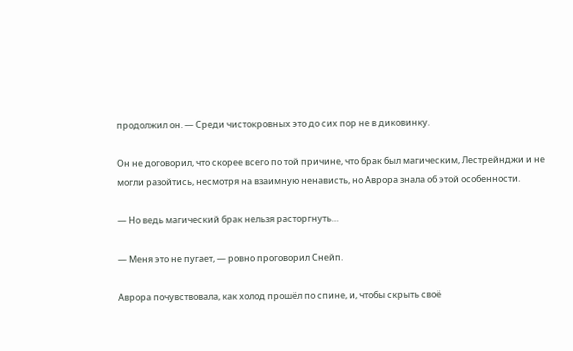продолжил он. — Среди чистокровных это до сих пор не в диковинку.

Он не договорил, что скорее всего по той причине, что брак был магическим, Лестрейнджи и не могли разойтись, несмотря на взаимную ненависть, но Аврора знала об этой особенности.

— Но ведь магический брак нельзя расторгнуть…

— Меня это не пугает, — ровно проговорил Снейп.

Аврора почувствовала, как холод прошёл по спине, и, чтобы скрыть своё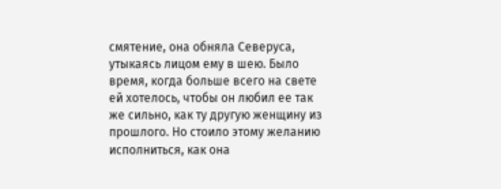смятение, она обняла Северуса, утыкаясь лицом ему в шею. Было время, когда больше всего на свете ей хотелось, чтобы он любил ее так же сильно, как ту другую женщину из прошлого. Но стоило этому желанию исполниться, как она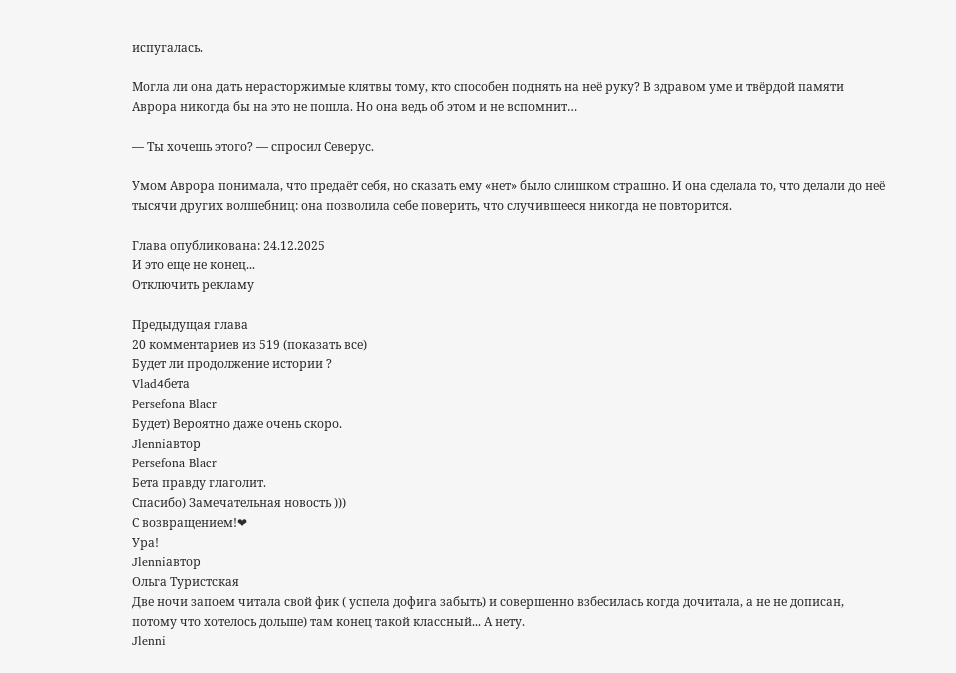испугалась.

Могла ли она дать нерасторжимые клятвы тому, кто способен поднять на неё руку? В здравом уме и твёрдой памяти Аврора никогда бы на это не пошла. Но она ведь об этом и не вспомнит…

— Ты хочешь этого? — спросил Северус.

Умом Аврора понимала, что предаёт себя, но сказать ему «нет» было слишком страшно. И она сделала то, что делали до неё тысячи других волшебниц: она позволила себе поверить, что случившееся никогда не повторится.

Глава опубликована: 24.12.2025
И это еще не конец...
Отключить рекламу

Предыдущая глава
20 комментариев из 519 (показать все)
Будет ли продолжение истории ?
Vlad4бета
Persefona Blacr
Будет) Вероятно даже очень скоро.
Jlenniавтор
Persefona Blacr
Бета правду глаголит.
Спасибо) Замечательная новость )))
С возвращением!❤
Ура!
Jlenniавтор
Ольга Туристская
Две ночи запоем читала свой фик ( успела дофига забыть) и совершенно взбесилась когда дочитала, а не не дописан, потому что хотелось дольше) там конец такой классный... А нету.
Jlenni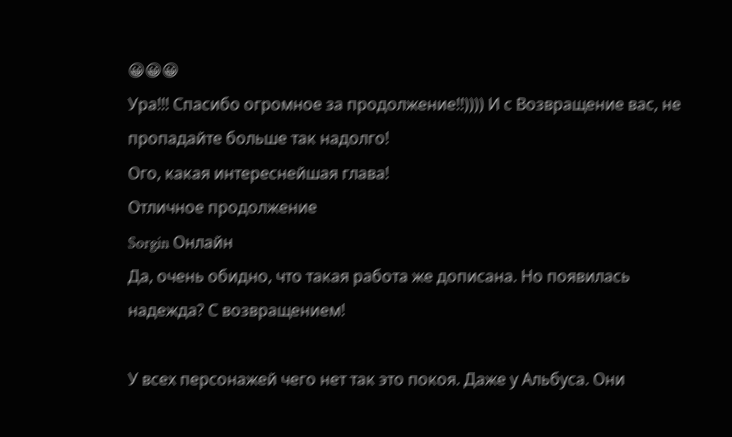😀😀😀
Ура!!! Спасибо огромное за продолжение!!)))) И с Возвращение вас, не пропадайте больше так надолго!
Ого, какая интереснейшая глава!
Отличное продолжение
Sorgin Онлайн
Да, очень обидно, что такая работа же дописана. Но появилась надежда? С возвращением!

У всех персонажей чего нет так это покоя. Даже у Альбуса. Они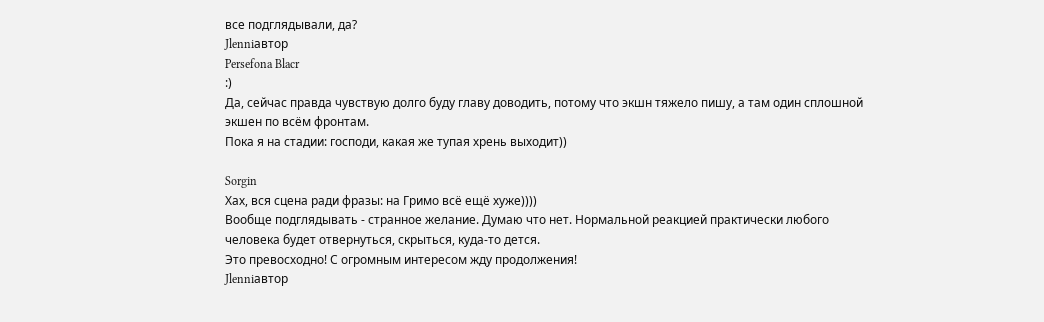все подглядывали, да?
Jlenniавтор
Persefona Blacr
:)
Да, сейчас правда чувствую долго буду главу доводить, потому что экшн тяжело пишу, а там один сплошной экшен по всём фронтам.
Пока я на стадии: господи, какая же тупая хрень выходит))

Sorgin
Хах, вся сцена ради фразы: на Гримо всё ещё хуже))))
Вообще подглядывать - странное желание. Думаю что нет. Нормальной реакцией практически любого человека будет отвернуться, скрыться, куда-то дется.
Это превосходно! С огромным интересом жду продолжения!
Jlenniавтор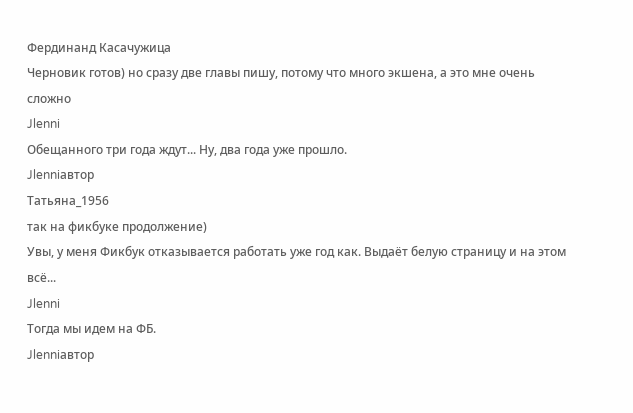Фердинанд Касачужица
Черновик готов) но сразу две главы пишу, потому что много экшена, а это мне очень сложно
Jlenni
Обещанного три года ждут... Ну, два года уже прошло.
Jlenniавтор
Татьяна_1956
так на фикбуке продолжение)
Увы, у меня Фикбук отказывается работать уже год как. Выдаёт белую страницу и на этом всё...
Jlenni
Тогда мы идем на ФБ.
Jlenniавтор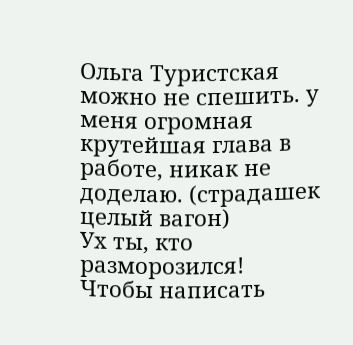Ольга Туристская
можно не спешить. у меня огромная крутейшая глава в работе, никак не доделаю. (страдашек целый вагон)
Ух ты, кто разморозился!
Чтобы написать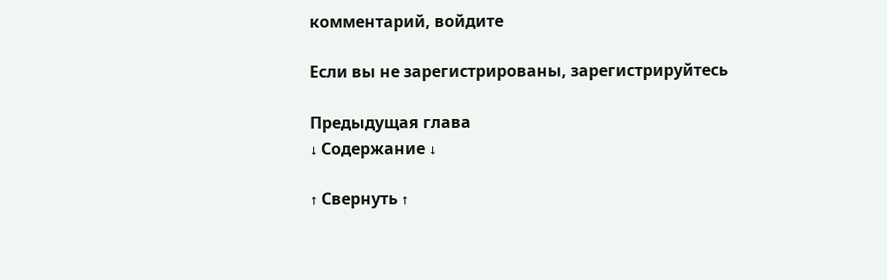комментарий, войдите

Если вы не зарегистрированы, зарегистрируйтесь

Предыдущая глава
↓ Содержание ↓

↑ Свернуть ↑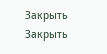Закрыть
Закрыть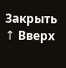Закрыть
↑ Вверх